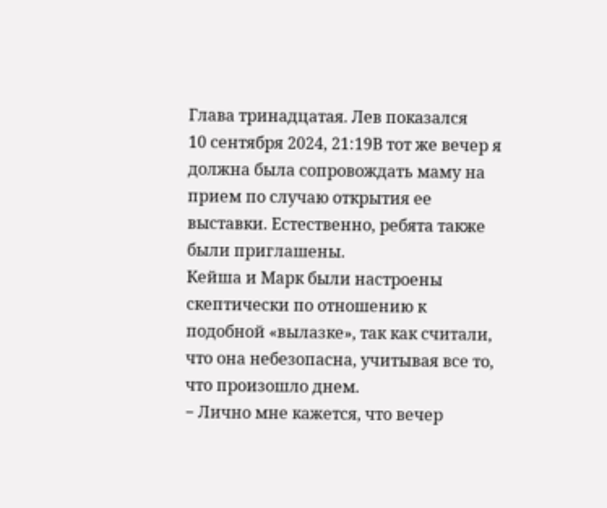Глава тринадцатая. Лев показался
10 сентября 2024, 21:19В тот же вечер я должна была сопровождать маму на прием по случаю открытия ее выставки. Естественно, ребята также были приглашены.
Кейша и Марк были настроены скептически по отношению к подобной «вылазке», так как считали, что она небезопасна, учитывая все то, что произошло днем.
− Лично мне кажется, что вечер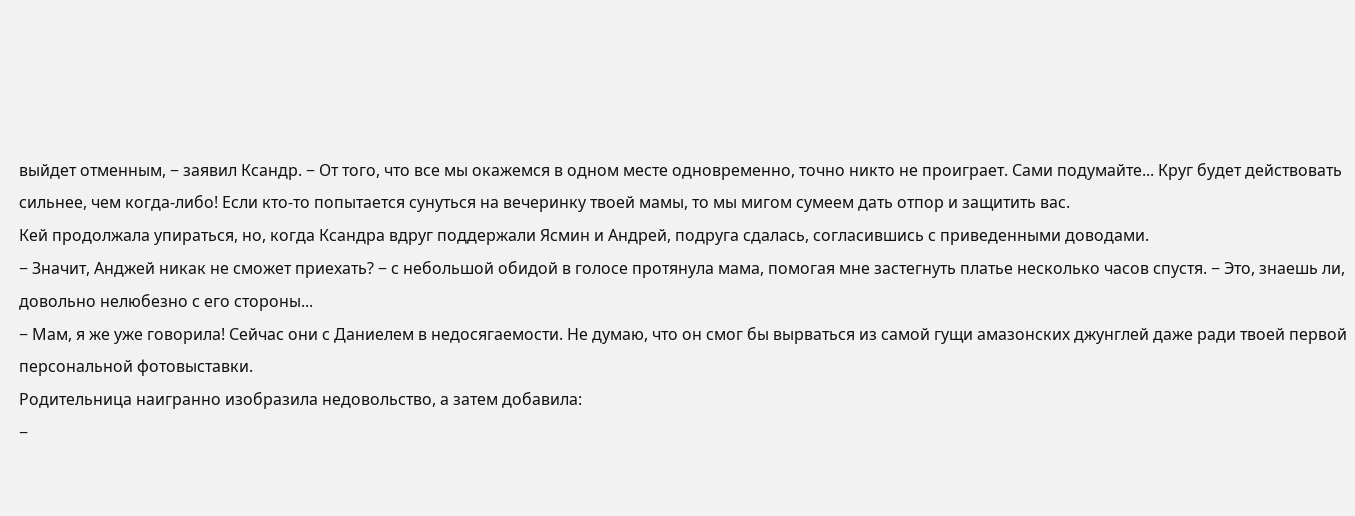выйдет отменным, − заявил Ксандр. − От того, что все мы окажемся в одном месте одновременно, точно никто не проиграет. Сами подумайте... Круг будет действовать сильнее, чем когда-либо! Если кто-то попытается сунуться на вечеринку твоей мамы, то мы мигом сумеем дать отпор и защитить вас.
Кей продолжала упираться, но, когда Ксандра вдруг поддержали Ясмин и Андрей, подруга сдалась, согласившись с приведенными доводами.
− Значит, Анджей никак не сможет приехать? − с небольшой обидой в голосе протянула мама, помогая мне застегнуть платье несколько часов спустя. − Это, знаешь ли, довольно нелюбезно с его стороны...
− Мам, я же уже говорила! Сейчас они с Даниелем в недосягаемости. Не думаю, что он смог бы вырваться из самой гущи амазонских джунглей даже ради твоей первой персональной фотовыставки.
Родительница наигранно изобразила недовольство, а затем добавила:
−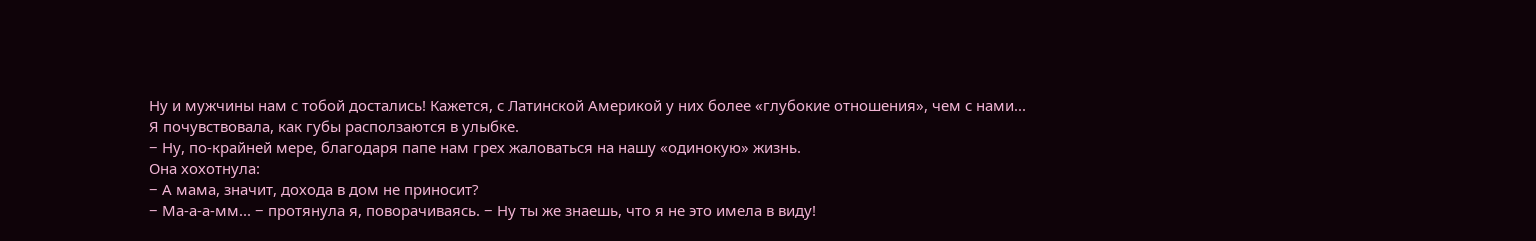Ну и мужчины нам с тобой достались! Кажется, с Латинской Америкой у них более «глубокие отношения», чем с нами...
Я почувствовала, как губы расползаются в улыбке.
− Ну, по-крайней мере, благодаря папе нам грех жаловаться на нашу «одинокую» жизнь.
Она хохотнула:
− А мама, значит, дохода в дом не приносит?
− Ма-а-а-мм... − протянула я, поворачиваясь. − Ну ты же знаешь, что я не это имела в виду!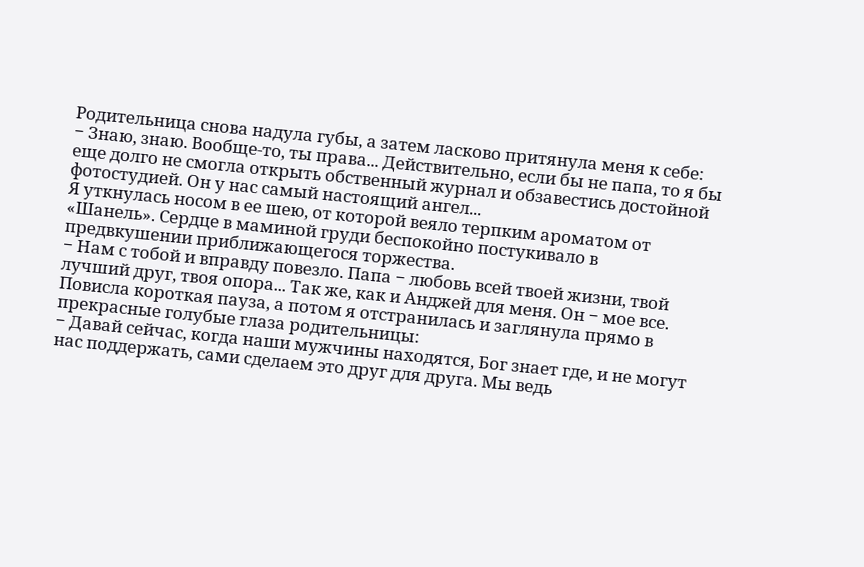Родительница снова надула губы, а затем ласково притянула меня к себе:
− Знаю, знаю. Вообще-то, ты права... Действительно, если бы не папа, то я бы еще долго не смогла открыть обственный журнал и обзавестись достойной фотостудией. Он у нас самый настоящий ангел...
Я уткнулась носом в ее шею, от которой веяло терпким ароматом от «Шанель». Сердце в маминой груди беспокойно постукивало в предвкушении приближающегося торжества.
− Нам с тобой и вправду повезло. Папа − любовь всей твоей жизни, твой лучший друг, твоя опора... Так же, как и Анджей для меня. Он − мое все.
Повисла короткая пауза, а потом я отстранилась и заглянула прямо в прекрасные голубые глаза родительницы:
− Давай сейчас, когда наши мужчины находятся, Бог знает где, и не могут нас поддержать, сами сделаем это друг для друга. Мы ведь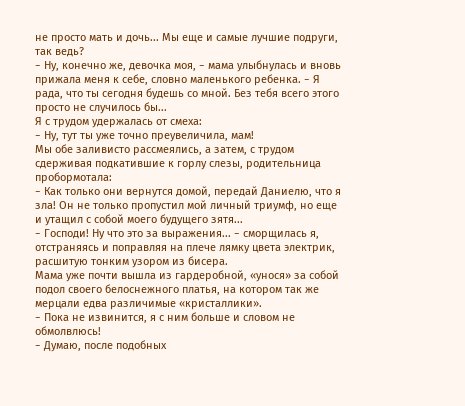не просто мать и дочь... Мы еще и самые лучшие подруги, так ведь?
− Ну, конечно же, девочка моя, − мама улыбнулась и вновь прижала меня к себе, словно маленького ребенка. − Я рада, что ты сегодня будешь со мной. Без тебя всего этого просто не случилось бы...
Я с трудом удержалась от смеха:
− Ну, тут ты уже точно преувеличила, мам!
Мы обе заливисто рассмеялись, а затем, с трудом сдерживая подкатившие к горлу слезы, родительница пробормотала:
− Как только они вернутся домой, передай Даниелю, что я зла! Он не только пропустил мой личный триумф, но еще и утащил с собой моего будущего зятя...
− Господи! Ну что это за выражения... − сморщилась я, отстраняясь и поправляя на плече лямку цвета электрик, расшитую тонким узором из бисера.
Мама уже почти вышла из гардеробной, «унося» за собой подол своего белоснежного платья, на котором так же мерцали едва различимые «кристаллики».
− Пока не извинится, я с ним больше и словом не обмолвлюсь!
− Думаю, после подобных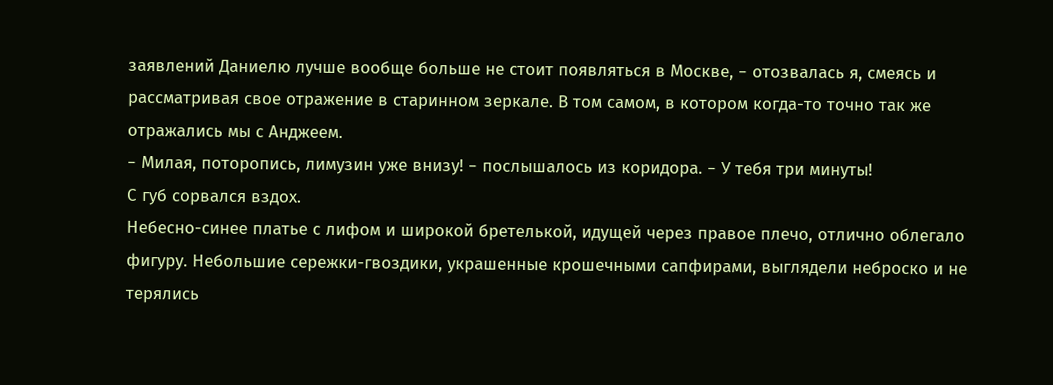заявлений Даниелю лучше вообще больше не стоит появляться в Москве, − отозвалась я, смеясь и рассматривая свое отражение в старинном зеркале. В том самом, в котором когда-то точно так же отражались мы с Анджеем.
− Милая, поторопись, лимузин уже внизу! − послышалось из коридора. − У тебя три минуты!
С губ сорвался вздох.
Небесно-синее платье с лифом и широкой бретелькой, идущей через правое плечо, отлично облегало фигуру. Небольшие сережки-гвоздики, украшенные крошечными сапфирами, выглядели неброско и не терялись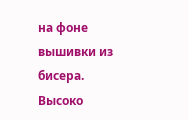на фоне вышивки из бисера. Высоко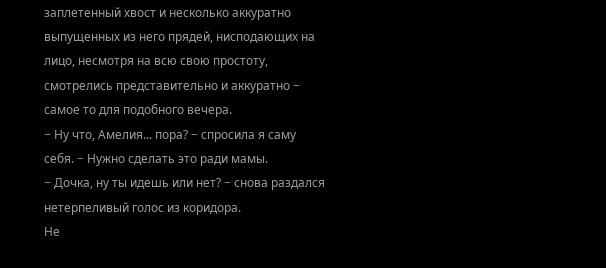заплетенный хвост и несколько аккуратно выпущенных из него прядей, нисподающих на лицо, несмотря на всю свою простоту, смотрелись представительно и аккуратно − самое то для подобного вечера.
− Ну что, Амелия... пора? − спросила я саму себя. − Нужно сделать это ради мамы.
− Дочка, ну ты идешь или нет? − снова раздался нетерпеливый голос из коридора.
Не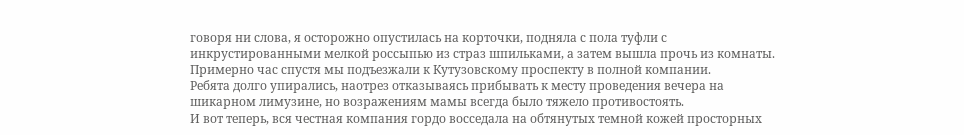говоря ни слова, я осторожно опустилась на корточки, подняла с пола туфли с инкрустированными мелкой россыпью из страз шпильками, а затем вышла прочь из комнаты.
Примерно час спустя мы подъезжали к Кутузовскому проспекту в полной компании.
Ребята долго упирались, наотрез отказываясь прибывать к месту проведения вечера на шикарном лимузине, но возражениям мамы всегда было тяжело противостоять.
И вот теперь, вся честная компания гордо восседала на обтянутых темной кожей просторных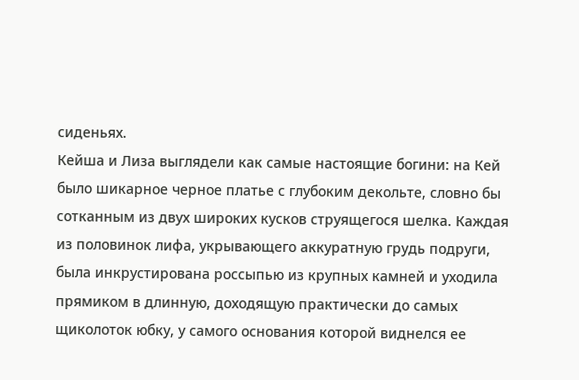сиденьях.
Кейша и Лиза выглядели как самые настоящие богини: на Кей было шикарное черное платье с глубоким декольте, словно бы сотканным из двух широких кусков струящегося шелка. Каждая из половинок лифа, укрывающего аккуратную грудь подруги, была инкрустирована россыпью из крупных камней и уходила прямиком в длинную, доходящую практически до самых щиколоток юбку, у самого основания которой виднелся ее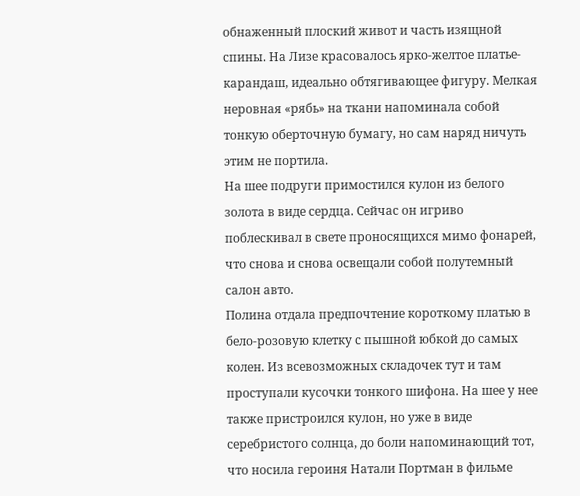обнаженный плоский живот и часть изящной спины. На Лизе красовалось ярко-желтое платье-карандаш, идеально обтягивающее фигуру. Мелкая неровная «рябь» на ткани напоминала собой тонкую оберточную бумагу, но сам наряд ничуть этим не портила.
На шее подруги примостился кулон из белого золота в виде сердца. Сейчас он игриво поблескивал в свете проносящихся мимо фонарей, что снова и снова освещали собой полутемный салон авто.
Полина отдала предпочтение короткому платью в бело-розовую клетку с пышной юбкой до самых колен. Из всевозможных складочек тут и там проступали кусочки тонкого шифона. На шее у нее также пристроился кулон, но уже в виде серебристого солнца, до боли напоминающий тот, что носила героиня Натали Портман в фильме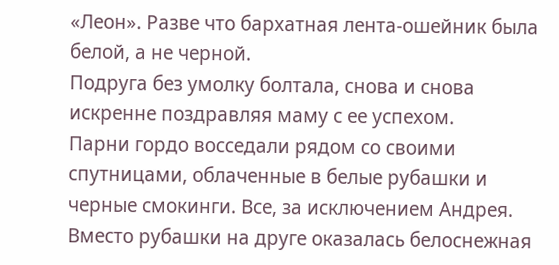«Леон». Разве что бархатная лента-ошейник была белой, а не черной.
Подруга без умолку болтала, снова и снова искренне поздравляя маму с ее успехом.
Парни гордо восседали рядом со своими спутницами, облаченные в белые рубашки и черные смокинги. Все, за исключением Андрея. Вместо рубашки на друге оказалась белоснежная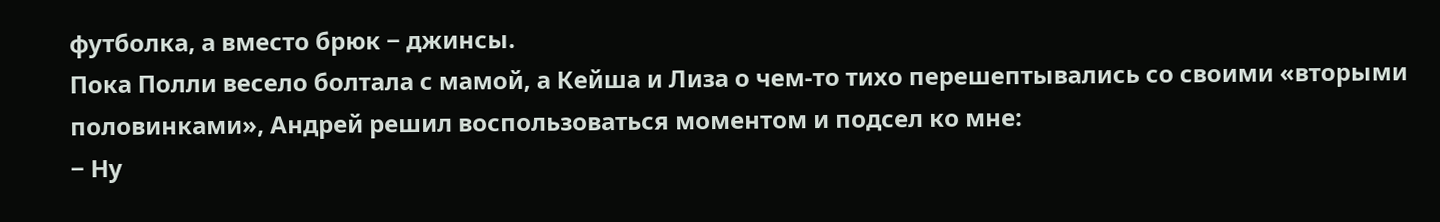футболка, а вместо брюк − джинсы.
Пока Полли весело болтала с мамой, а Кейша и Лиза о чем-то тихо перешептывались со своими «вторыми половинками», Андрей решил воспользоваться моментом и подсел ко мне:
− Ну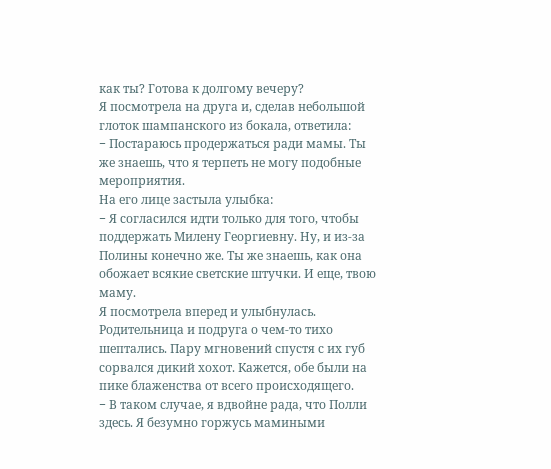как ты? Готова к долгому вечеру?
Я посмотрела на друга и, сделав небольшой глоток шампанского из бокала, ответила:
− Постараюсь продержаться ради мамы. Ты же знаешь, что я терпеть не могу подобные мероприятия.
На его лице застыла улыбка:
− Я согласился идти только для того, чтобы поддержать Милену Георгиевну. Ну, и из-за Полины конечно же. Ты же знаешь, как она обожает всякие светские штучки. И еще, твою маму.
Я посмотрела вперед и улыбнулась.
Родительница и подруга о чем-то тихо шептались. Пару мгновений спустя с их губ сорвался дикий хохот. Кажется, обе были на пике блаженства от всего происходящего.
− В таком случае, я вдвойне рада, что Полли здесь. Я безумно горжусь мамиными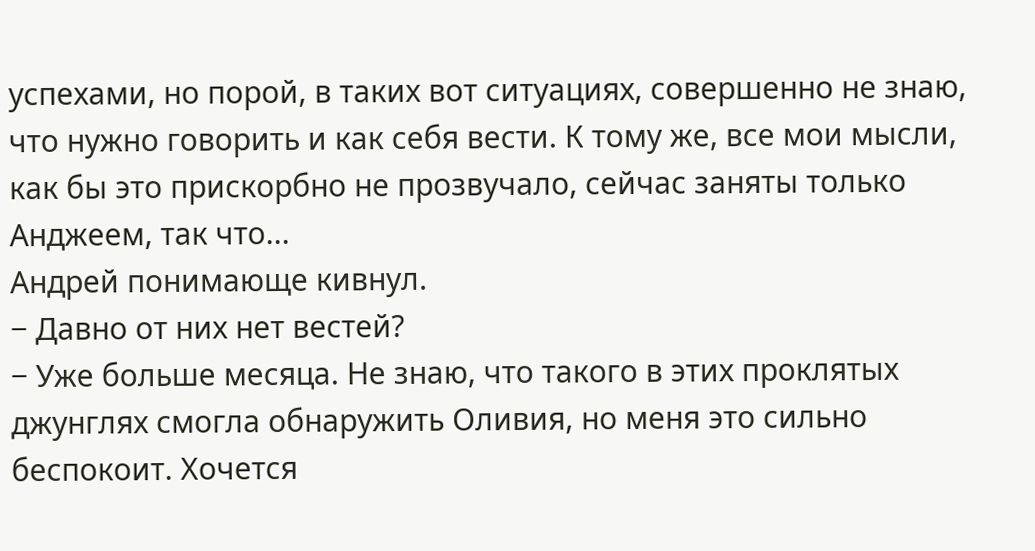успехами, но порой, в таких вот ситуациях, совершенно не знаю, что нужно говорить и как себя вести. К тому же, все мои мысли, как бы это прискорбно не прозвучало, сейчас заняты только Анджеем, так что...
Андрей понимающе кивнул.
− Давно от них нет вестей?
− Уже больше месяца. Не знаю, что такого в этих проклятых джунглях смогла обнаружить Оливия, но меня это сильно беспокоит. Хочется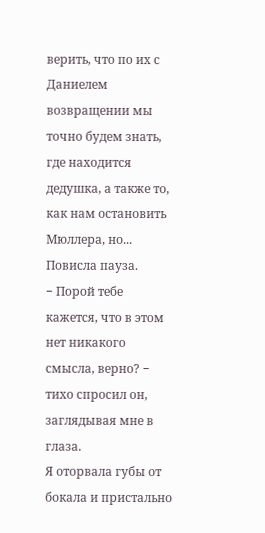верить, что по их с Даниелем возвращении мы точно будем знать, где находится дедушка, а также то, как нам остановить Мюллера, но...
Повисла пауза.
− Порой тебе кажется, что в этом нет никакого смысла, верно? − тихо спросил он, заглядывая мне в глаза.
Я оторвала губы от бокала и пристально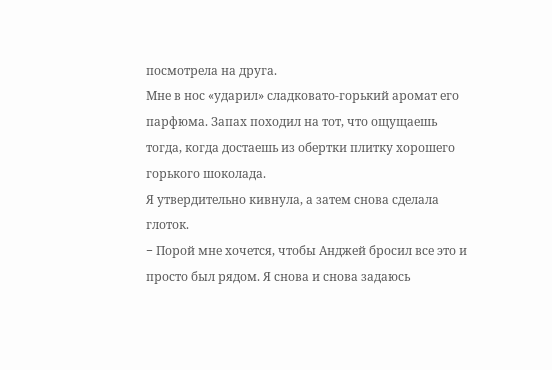посмотрела на друга.
Мне в нос «ударил» сладковато-горький аромат его парфюма. Запах походил на тот, что ощущаешь тогда, когда достаешь из обертки плитку хорошего горького шоколада.
Я утвердительно кивнула, а затем снова сделала глоток.
− Порой мне хочется, чтобы Анджей бросил все это и просто был рядом. Я снова и снова задаюсь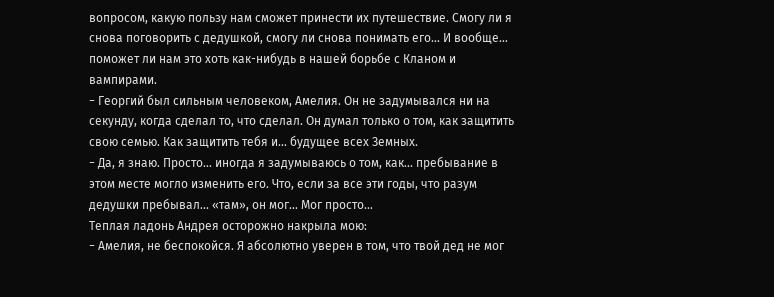вопросом, какую пользу нам сможет принести их путешествие. Смогу ли я снова поговорить с дедушкой, смогу ли снова понимать его... И вообще... поможет ли нам это хоть как-нибудь в нашей борьбе с Кланом и вампирами.
− Георгий был сильным человеком, Амелия. Он не задумывался ни на секунду, когда сделал то, что сделал. Он думал только о том, как защитить свою семью. Как защитить тебя и... будущее всех Земных.
− Да, я знаю. Просто... иногда я задумываюсь о том, как... пребывание в этом месте могло изменить его. Что, если за все эти годы, что разум дедушки пребывал... «там», он мог... Мог просто...
Теплая ладонь Андрея осторожно накрыла мою:
− Амелия, не беспокойся. Я абсолютно уверен в том, что твой дед не мог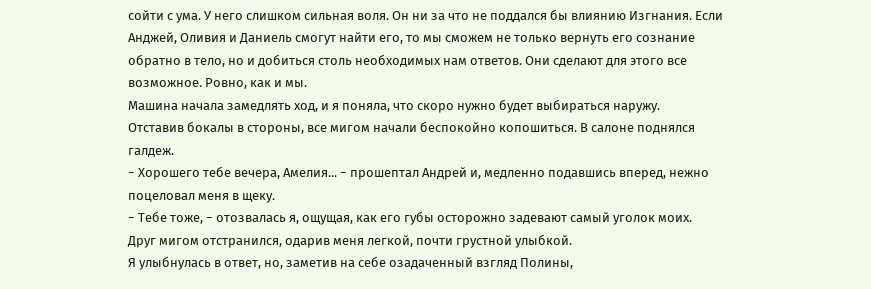сойти с ума. У него слишком сильная воля. Он ни за что не поддался бы влиянию Изгнания. Если Анджей, Оливия и Даниель смогут найти его, то мы сможем не только вернуть его сознание обратно в тело, но и добиться столь необходимых нам ответов. Они сделают для этого все возможное. Ровно, как и мы.
Машина начала замедлять ход, и я поняла, что скоро нужно будет выбираться наружу.
Отставив бокалы в стороны, все мигом начали беспокойно копошиться. В салоне поднялся галдеж.
− Хорошего тебе вечера, Амелия... − прошептал Андрей и, медленно подавшись вперед, нежно поцеловал меня в щеку.
− Тебе тоже, − отозвалась я, ощущая, как его губы осторожно задевают самый уголок моих.
Друг мигом отстранился, одарив меня легкой, почти грустной улыбкой.
Я улыбнулась в ответ, но, заметив на себе озадаченный взгляд Полины,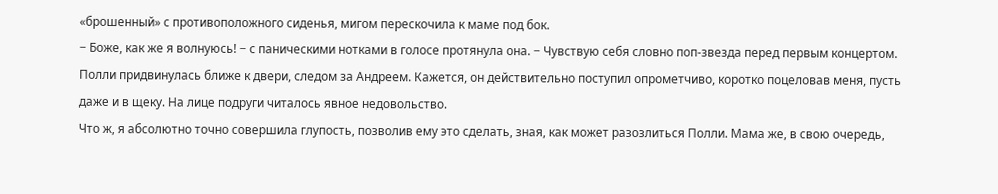«брошенный» с противоположного сиденья, мигом перескочила к маме под бок.
− Боже, как же я волнуюсь! − с паническими нотками в голосе протянула она. − Чувствую себя словно поп-звезда перед первым концертом.
Полли придвинулась ближе к двери, следом за Андреем. Кажется, он действительно поступил опрометчиво, коротко поцеловав меня, пусть даже и в щеку. На лице подруги читалось явное недовольство.
Что ж, я абсолютно точно совершила глупость, позволив ему это сделать, зная, как может разозлиться Полли. Мама же, в свою очередь,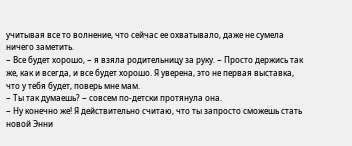учитывая все то волнение, что сейчас ее охватывало, даже не сумела ничего заметить.
− Все будет хорошо, − я взяла родительницу за руку. − Просто держись так же, как и всегда, и все будет хорошо. Я уверена, это не первая выставка, что у тебя будет, поверь мне мам.
− Ты так думаешь? − совсем по-детски протянула она.
− Ну конечно же! Я действительно считаю, что ты запросто сможешь стать новой Энни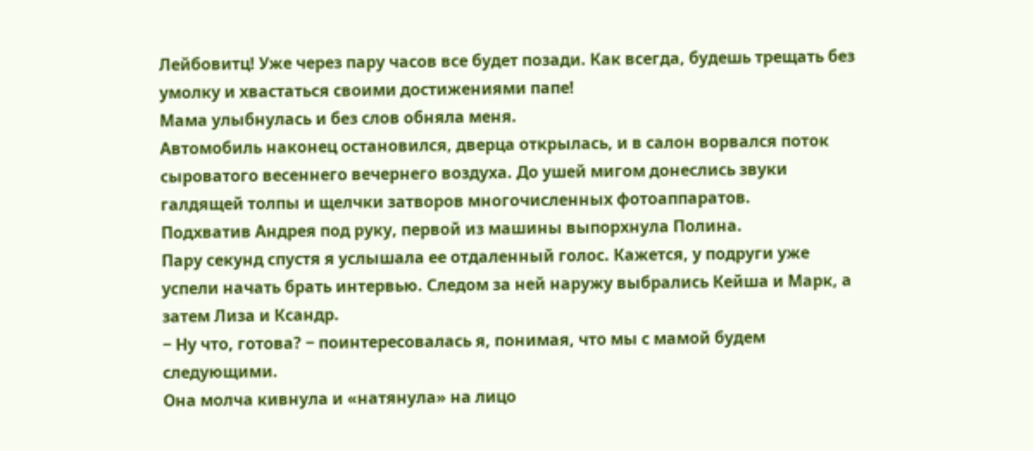Лейбовитц! Уже через пару часов все будет позади. Как всегда, будешь трещать без умолку и хвастаться своими достижениями папе!
Мама улыбнулась и без слов обняла меня.
Автомобиль наконец остановился, дверца открылась, и в салон ворвался поток сыроватого весеннего вечернего воздуха. До ушей мигом донеслись звуки галдящей толпы и щелчки затворов многочисленных фотоаппаратов.
Подхватив Андрея под руку, первой из машины выпорхнула Полина.
Пару секунд спустя я услышала ее отдаленный голос. Кажется, у подруги уже успели начать брать интервью. Следом за ней наружу выбрались Кейша и Марк, а затем Лиза и Ксандр.
− Ну что, готова? − поинтересовалась я, понимая, что мы с мамой будем следующими.
Она молча кивнула и «натянула» на лицо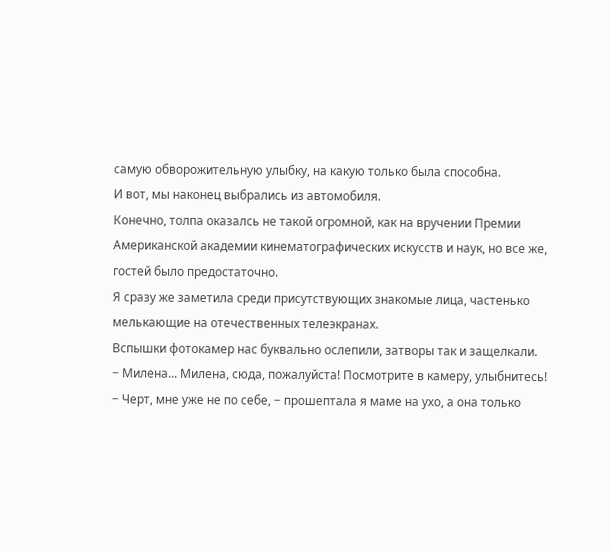самую обворожительную улыбку, на какую только была способна.
И вот, мы наконец выбрались из автомобиля.
Конечно, толпа оказалсь не такой огромной, как на вручении Премии Американской академии кинематографических искусств и наук, но все же, гостей было предостаточно.
Я сразу же заметила среди присутствующих знакомые лица, частенько мелькающие на отечественных телеэкранах.
Вспышки фотокамер нас буквально ослепили, затворы так и защелкали.
− Милена... Милена, сюда, пожалуйста! Посмотрите в камеру, улыбнитесь!
− Черт, мне уже не по себе, − прошептала я маме на ухо, а она только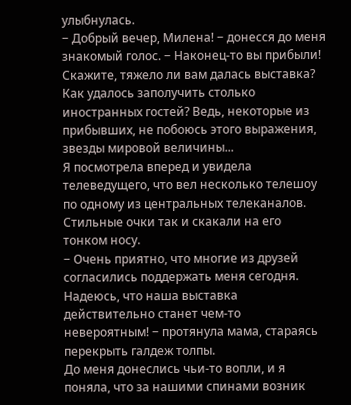улыбнулась.
− Добрый вечер, Милена! − донесся до меня знакомый голос. − Наконец-то вы прибыли! Скажите, тяжело ли вам далась выставка? Как удалось заполучить столько иностранных гостей? Ведь, некоторые из прибывших, не побоюсь этого выражения, звезды мировой величины...
Я посмотрела вперед и увидела телеведущего, что вел несколько телешоу по одному из центральных телеканалов. Стильные очки так и скакали на его тонком носу.
− Очень приятно, что многие из друзей согласились поддержать меня сегодня. Надеюсь, что наша выставка действительно станет чем-то невероятным! − протянула мама, стараясь перекрыть галдеж толпы.
До меня донеслись чьи-то вопли, и я поняла, что за нашими спинами возник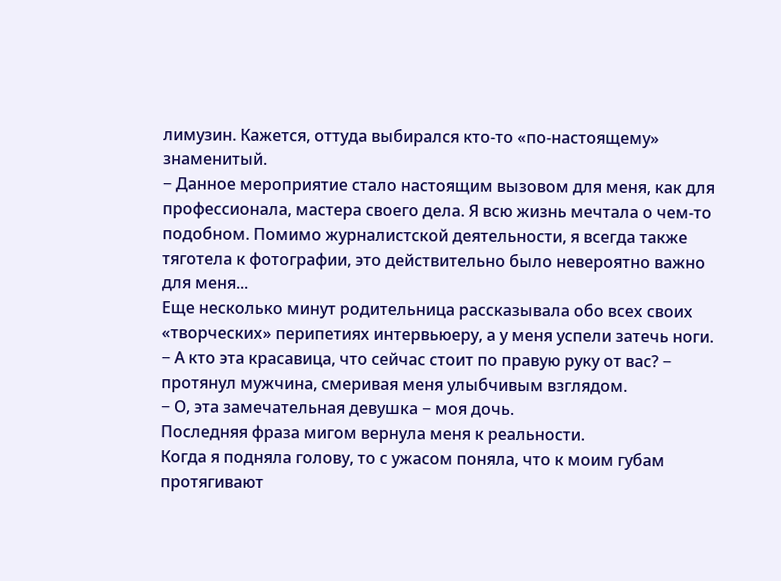лимузин. Кажется, оттуда выбирался кто-то «по-настоящему» знаменитый.
− Данное мероприятие стало настоящим вызовом для меня, как для профессионала, мастера своего дела. Я всю жизнь мечтала о чем-то подобном. Помимо журналистской деятельности, я всегда также тяготела к фотографии, это действительно было невероятно важно для меня...
Еще несколько минут родительница рассказывала обо всех своих «творческих» перипетиях интервьюеру, а у меня успели затечь ноги.
− А кто эта красавица, что сейчас стоит по правую руку от вас? − протянул мужчина, смеривая меня улыбчивым взглядом.
− О, эта замечательная девушка − моя дочь.
Последняя фраза мигом вернула меня к реальности.
Когда я подняла голову, то с ужасом поняла, что к моим губам протягивают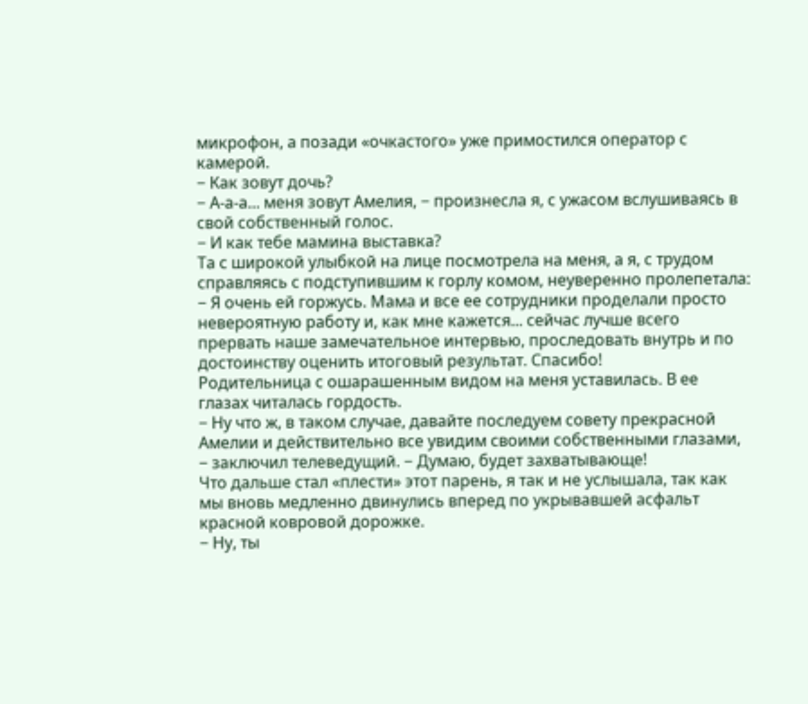микрофон, а позади «очкастого» уже примостился оператор с камерой.
− Как зовут дочь?
− А-а-а... меня зовут Амелия, − произнесла я, с ужасом вслушиваясь в свой собственный голос.
− И как тебе мамина выставка?
Та с широкой улыбкой на лице посмотрела на меня, а я, с трудом справляясь с подступившим к горлу комом, неуверенно пролепетала:
− Я очень ей горжусь. Мама и все ее сотрудники проделали просто невероятную работу и, как мне кажется... сейчас лучше всего прервать наше замечательное интервью, проследовать внутрь и по достоинству оценить итоговый результат. Спасибо!
Родительница с ошарашенным видом на меня уставилась. В ее глазах читалась гордость.
− Ну что ж, в таком случае, давайте последуем совету прекрасной Амелии и действительно все увидим своими собственными глазами, − заключил телеведущий. − Думаю, будет захватывающе!
Что дальше стал «плести» этот парень, я так и не услышала, так как мы вновь медленно двинулись вперед по укрывавшей асфальт красной ковровой дорожке.
− Ну, ты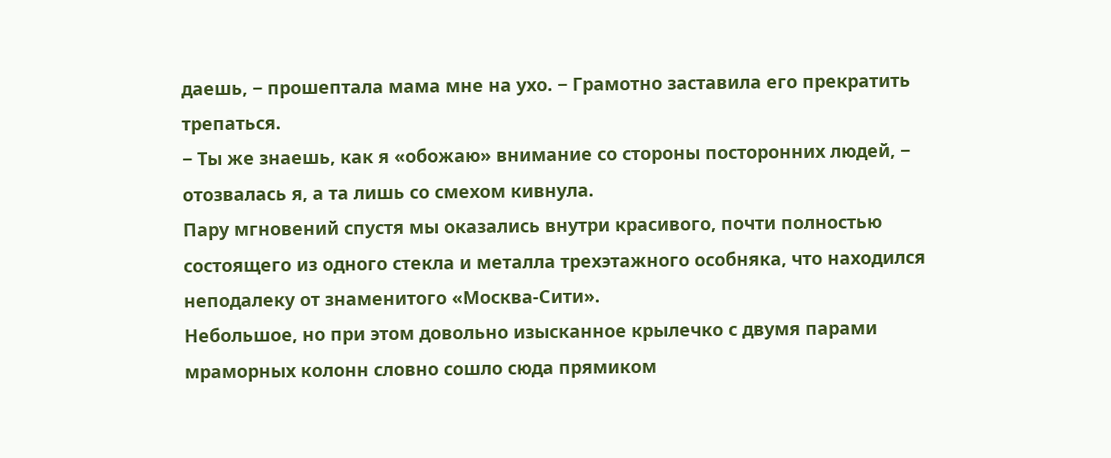даешь, − прошептала мама мне на ухо. − Грамотно заставила его прекратить трепаться.
− Ты же знаешь, как я «обожаю» внимание со стороны посторонних людей, − отозвалась я, а та лишь со смехом кивнула.
Пару мгновений спустя мы оказались внутри красивого, почти полностью состоящего из одного стекла и металла трехэтажного особняка, что находился неподалеку от знаменитого «Москва-Сити».
Небольшое, но при этом довольно изысканное крылечко с двумя парами мраморных колонн словно сошло сюда прямиком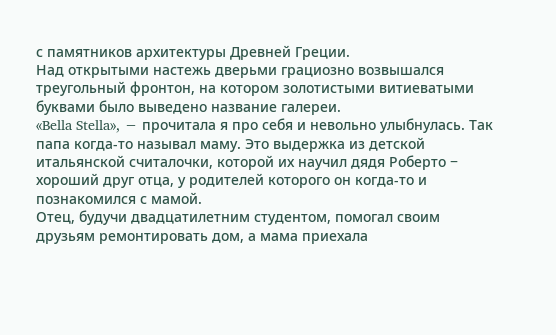с памятников архитектуры Древней Греции.
Над открытыми настежь дверьми грациозно возвышался треугольный фронтон, на котором золотистыми витиеватыми буквами было выведено название галереи.
«Bella Stella», − прочитала я про себя и невольно улыбнулась. Так папа когда-то называл маму. Это выдержка из детской итальянской считалочки, которой их научил дядя Роберто − хороший друг отца, у родителей которого он когда-то и познакомился с мамой.
Отец, будучи двадцатилетним студентом, помогал своим друзьям ремонтировать дом, а мама приехала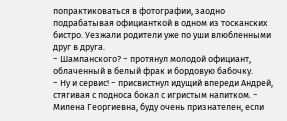попрактиковаться в фотографии, заодно подрабатывая официанткой в одном из тосканских бистро. Уезжали родители уже по уши влюбленными друг в друга.
− Шампанского? − протянул молодой официант, облаченный в белый фрак и бордовую бабочку.
− Ну и сервис! − присвистнул идущий впереди Андрей, стягивая с подноса бокал с игристым напитком. − Милена Георгиевна, буду очень признателен, если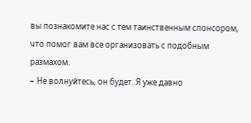вы познакомите нас с тем таинственным спонсором, что помог вам все организовать с подобным размахом.
− Не волнуйтесь, он будет. Я уже давно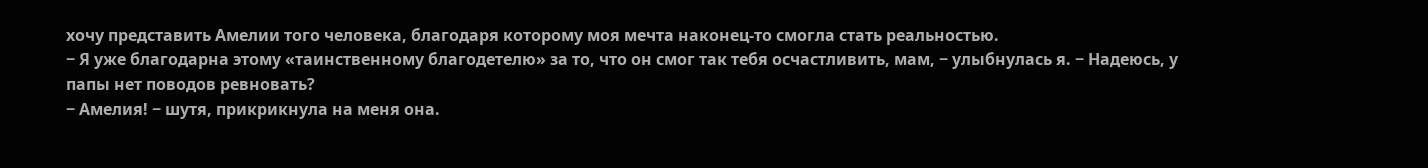хочу представить Амелии того человека, благодаря которому моя мечта наконец-то смогла стать реальностью.
− Я уже благодарна этому «таинственному благодетелю» за то, что он смог так тебя осчастливить, мам, − улыбнулась я. − Надеюсь, у папы нет поводов ревновать?
− Амелия! − шутя, прикрикнула на меня она.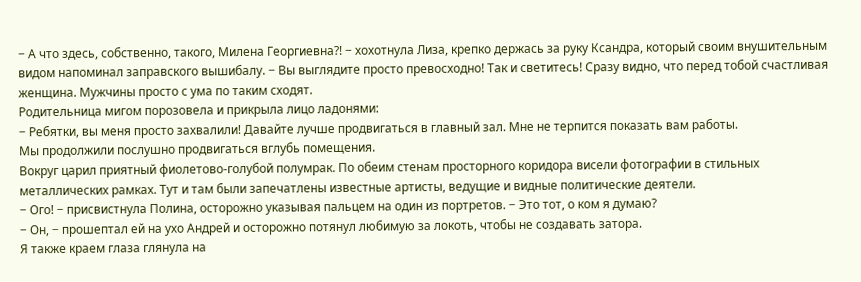− А что здесь, собственно, такого, Милена Георгиевна?! − хохотнула Лиза, крепко держась за руку Ксандра, который своим внушительным видом напоминал заправского вышибалу. − Вы выглядите просто превосходно! Так и светитесь! Сразу видно, что перед тобой счастливая женщина. Мужчины просто с ума по таким сходят.
Родительница мигом порозовела и прикрыла лицо ладонями:
− Ребятки, вы меня просто захвалили! Давайте лучше продвигаться в главный зал. Мне не терпится показать вам работы.
Мы продолжили послушно продвигаться вглубь помещения.
Вокруг царил приятный фиолетово-голубой полумрак. По обеим стенам просторного коридора висели фотографии в стильных металлических рамках. Тут и там были запечатлены известные артисты, ведущие и видные политические деятели.
− Ого! − присвистнула Полина, осторожно указывая пальцем на один из портретов. − Это тот, о ком я думаю?
− Он, − прошептал ей на ухо Андрей и осторожно потянул любимую за локоть, чтобы не создавать затора.
Я также краем глаза глянула на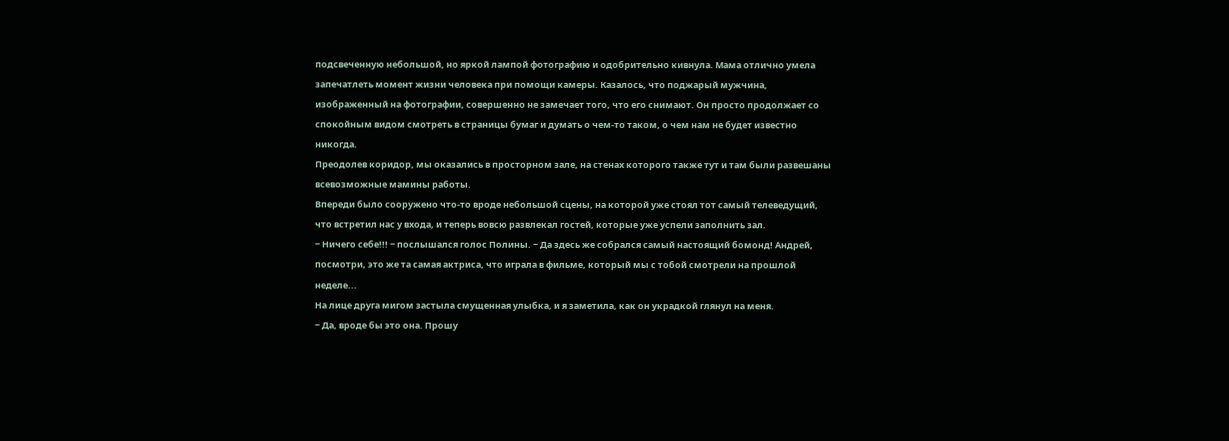подсвеченную небольшой, но яркой лампой фотографию и одобрительно кивнула. Мама отлично умела запечатлеть момент жизни человека при помощи камеры. Казалось, что поджарый мужчина, изображенный на фотографии, совершенно не замечает того, что его снимают. Он просто продолжает со спокойным видом смотреть в страницы бумаг и думать о чем-то таком, о чем нам не будет известно никогда.
Преодолев коридор, мы оказались в просторном зале, на стенах которого также тут и там были развешаны всевозможные мамины работы.
Впереди было сооружено что-то вроде небольшой сцены, на которой уже стоял тот самый телеведущий, что встретил нас у входа, и теперь вовсю развлекал гостей, которые уже успели заполнить зал.
− Ничего себе!!! − послышался голос Полины. − Да здесь же собрался самый настоящий бомонд! Андрей, посмотри, это же та самая актриса, что играла в фильме, который мы с тобой смотрели на прошлой неделе...
На лице друга мигом застыла смущенная улыбка, и я заметила, как он украдкой глянул на меня.
− Да, вроде бы это она. Прошу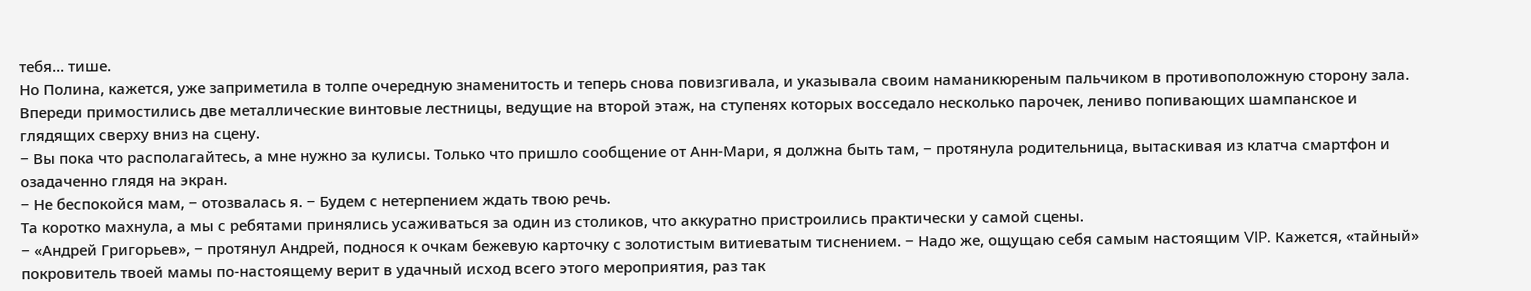тебя... тише.
Но Полина, кажется, уже заприметила в толпе очередную знаменитость и теперь снова повизгивала, и указывала своим наманикюреным пальчиком в противоположную сторону зала.
Впереди примостились две металлические винтовые лестницы, ведущие на второй этаж, на ступенях которых восседало несколько парочек, лениво попивающих шампанское и глядящих сверху вниз на сцену.
− Вы пока что располагайтесь, а мне нужно за кулисы. Только что пришло сообщение от Анн-Мари, я должна быть там, − протянула родительница, вытаскивая из клатча смартфон и озадаченно глядя на экран.
− Не беспокойся мам, − отозвалась я. − Будем с нетерпением ждать твою речь.
Та коротко махнула, а мы с ребятами принялись усаживаться за один из столиков, что аккуратно пристроились практически у самой сцены.
− «Андрей Григорьев», − протянул Андрей, поднося к очкам бежевую карточку с золотистым витиеватым тиснением. − Надо же, ощущаю себя самым настоящим VIP. Кажется, «тайный» покровитель твоей мамы по-настоящему верит в удачный исход всего этого мероприятия, раз так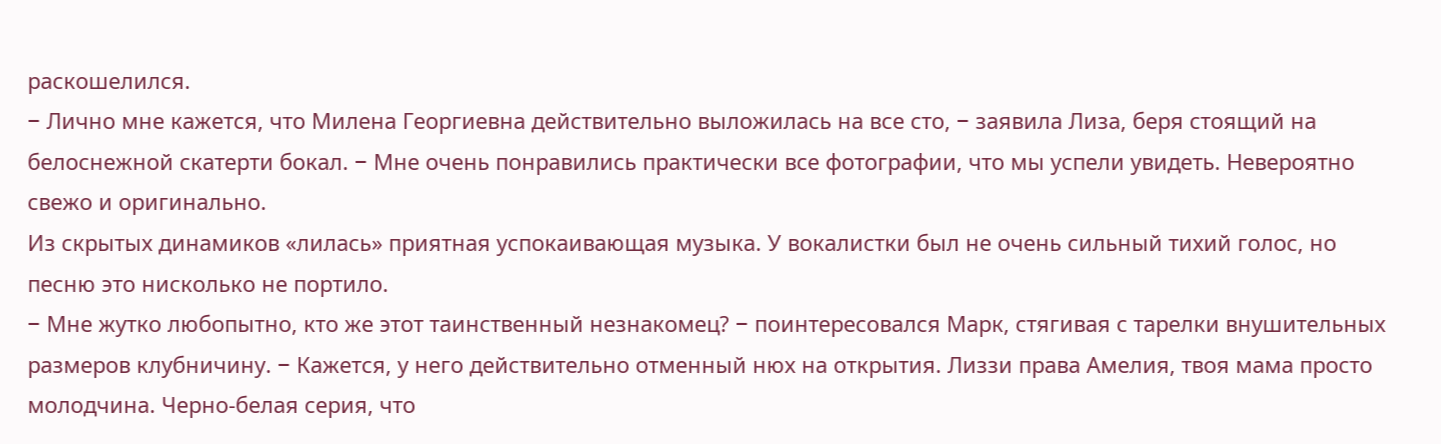раскошелился.
− Лично мне кажется, что Милена Георгиевна действительно выложилась на все сто, − заявила Лиза, беря стоящий на белоснежной скатерти бокал. − Мне очень понравились практически все фотографии, что мы успели увидеть. Невероятно свежо и оригинально.
Из скрытых динамиков «лилась» приятная успокаивающая музыка. У вокалистки был не очень сильный тихий голос, но песню это нисколько не портило.
− Мне жутко любопытно, кто же этот таинственный незнакомец? − поинтересовался Марк, стягивая с тарелки внушительных размеров клубничину. − Кажется, у него действительно отменный нюх на открытия. Лиззи права Амелия, твоя мама просто молодчина. Черно-белая серия, что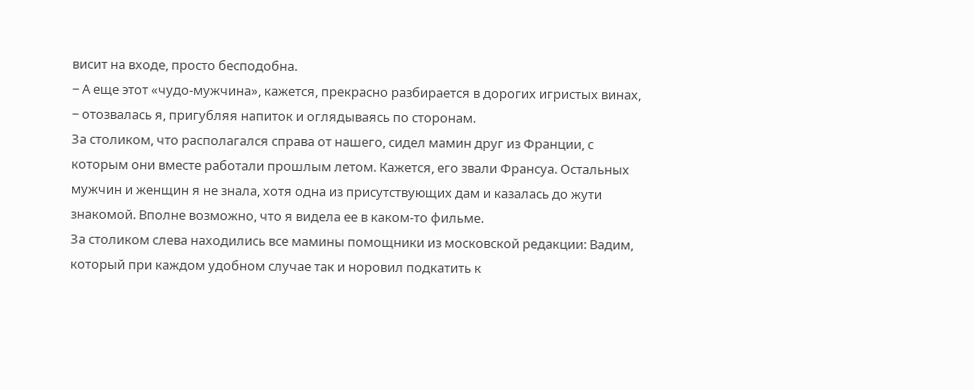висит на входе, просто бесподобна.
− А еще этот «чудо-мужчина», кажется, прекрасно разбирается в дорогих игристых винах, − отозвалась я, пригубляя напиток и оглядываясь по сторонам.
За столиком, что располагался справа от нашего, сидел мамин друг из Франции, с которым они вместе работали прошлым летом. Кажется, его звали Франсуа. Остальных мужчин и женщин я не знала, хотя одна из присутствующих дам и казалась до жути знакомой. Вполне возможно, что я видела ее в каком-то фильме.
За столиком слева находились все мамины помощники из московской редакции: Вадим, который при каждом удобном случае так и норовил подкатить к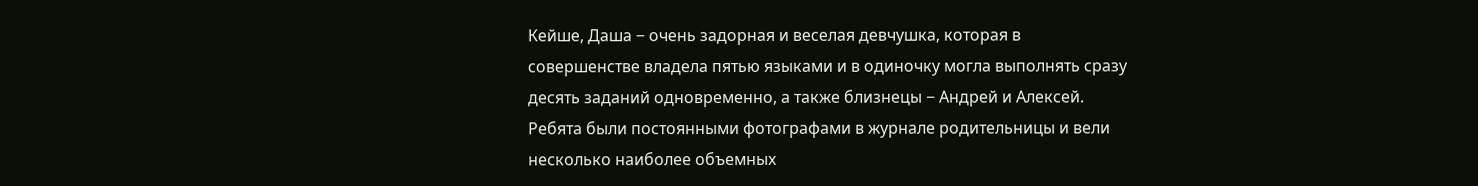Кейше, Даша − очень задорная и веселая девчушка, которая в совершенстве владела пятью языками и в одиночку могла выполнять сразу десять заданий одновременно, а также близнецы − Андрей и Алексей. Ребята были постоянными фотографами в журнале родительницы и вели несколько наиболее объемных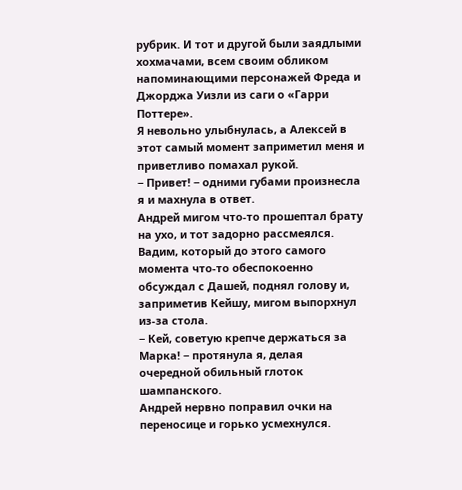рубрик. И тот и другой были заядлыми хохмачами, всем своим обликом напоминающими персонажей Фреда и Джорджа Уизли из саги о «Гарри Поттере».
Я невольно улыбнулась, а Алексей в этот самый момент заприметил меня и приветливо помахал рукой.
− Привет! − одними губами произнесла я и махнула в ответ.
Андрей мигом что-то прошептал брату на ухо, и тот задорно рассмеялся. Вадим, который до этого самого момента что-то обеспокоенно обсуждал с Дашей, поднял голову и, заприметив Кейшу, мигом выпорхнул из-за стола.
− Кей, советую крепче держаться за Марка! − протянула я, делая очередной обильный глоток шампанского.
Андрей нервно поправил очки на переносице и горько усмехнулся.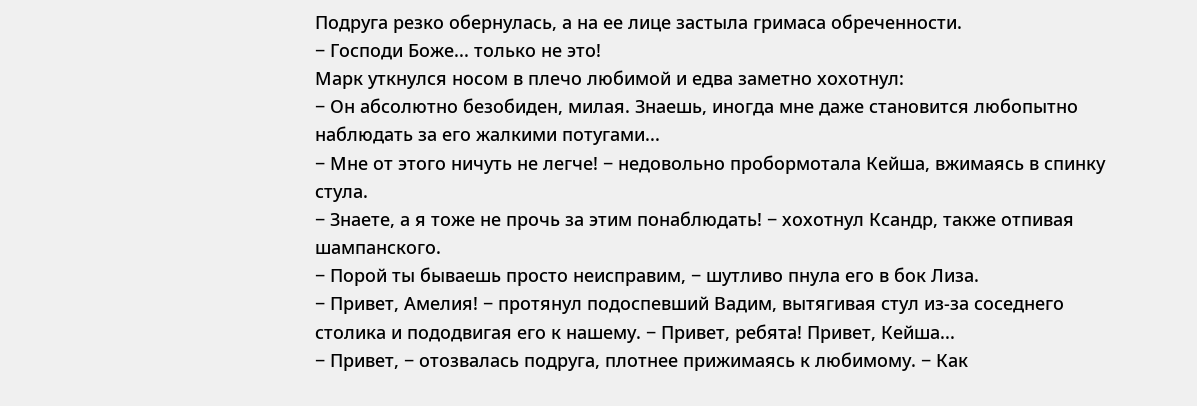Подруга резко обернулась, а на ее лице застыла гримаса обреченности.
− Господи Боже... только не это!
Марк уткнулся носом в плечо любимой и едва заметно хохотнул:
− Он абсолютно безобиден, милая. Знаешь, иногда мне даже становится любопытно наблюдать за его жалкими потугами...
− Мне от этого ничуть не легче! − недовольно пробормотала Кейша, вжимаясь в спинку стула.
− Знаете, а я тоже не прочь за этим понаблюдать! − хохотнул Ксандр, также отпивая шампанского.
− Порой ты бываешь просто неисправим, − шутливо пнула его в бок Лиза.
− Привет, Амелия! − протянул подоспевший Вадим, вытягивая стул из-за соседнего столика и пододвигая его к нашему. − Привет, ребята! Привет, Кейша...
− Привет, − отозвалась подруга, плотнее прижимаясь к любимому. − Как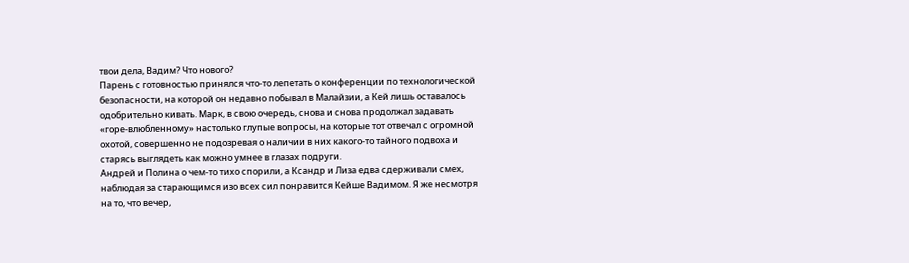твои дела, Вадим? Что нового?
Парень с готовностью принялся что-то лепетать о конференции по технологической безопасности, на которой он недавно побывал в Малайзии, а Кей лишь оставалось одобрительно кивать. Марк, в свою очередь, снова и снова продолжал задавать «горе-влюбленному» настолько глупые вопросы, на которые тот отвечал с огромной охотой, совершенно не подозревая о наличии в них какого-то тайного подвоха и старясь выглядеть как можно умнее в глазах подруги.
Андрей и Полина о чем-то тихо спорили, а Ксандр и Лиза едва сдерживали смех, наблюдая за старающимся изо всех сил понравится Кейше Вадимом. Я же несмотря на то, что вечер,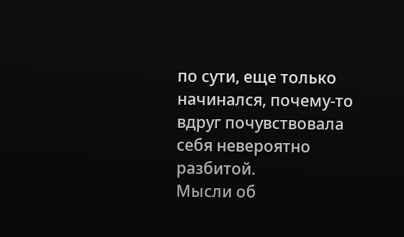по сути, еще только начинался, почему-то вдруг почувствовала себя невероятно разбитой.
Мысли об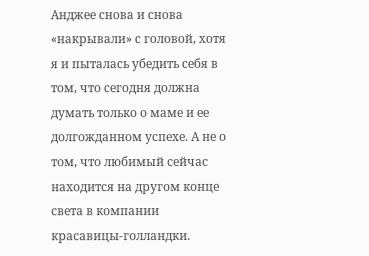Анджее снова и снова «накрывали» с головой, хотя я и пыталась убедить себя в том, что сегодня должна думать только о маме и ее долгожданном успехе. А не о том, что любимый сейчас находится на другом конце света в компании красавицы-голландки.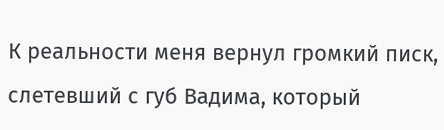К реальности меня вернул громкий писк, слетевший с губ Вадима, который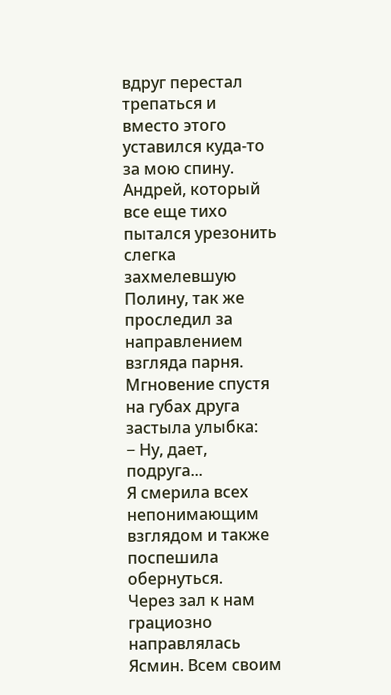вдруг перестал трепаться и вместо этого уставился куда-то за мою спину.
Андрей, который все еще тихо пытался урезонить слегка захмелевшую Полину, так же проследил за направлением взгляда парня.
Мгновение спустя на губах друга застыла улыбка:
− Ну, дает, подруга...
Я смерила всех непонимающим взглядом и также поспешила обернуться.
Через зал к нам грациозно направлялась Ясмин. Всем своим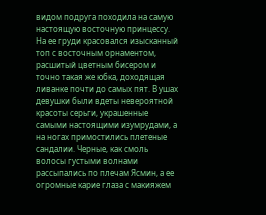видом подруга походила на самую настоящую восточную принцессу.
На ее груди красовался изысканный топ с восточным орнаментом, расшитый цветным бисером и точно такая же юбка, доходящая ливанке почти до самых пят. В ушах девушки были вдеты невероятной красоты серьги, украшенные самыми настоящими изумрудами, а на ногах примостились плетеные сандалии. Черные, как смоль волосы густыми волнами рассыпались по плечам Ясмин, а ее огромные карие глаза с макияжем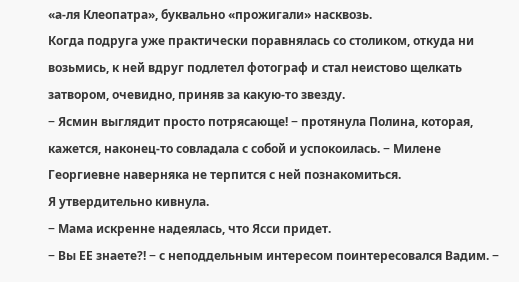«а-ля Клеопатра», буквально «прожигали» насквозь.
Когда подруга уже практически поравнялась со столиком, откуда ни возьмись, к ней вдруг подлетел фотограф и стал неистово щелкать затвором, очевидно, приняв за какую-то звезду.
− Ясмин выглядит просто потрясающе! − протянула Полина, которая, кажется, наконец-то совладала с собой и успокоилась. − Милене Георгиевне наверняка не терпится с ней познакомиться.
Я утвердительно кивнула.
− Мама искренне надеялась, что Ясси придет.
− Вы ЕЕ знаете?! − с неподдельным интересом поинтересовался Вадим. −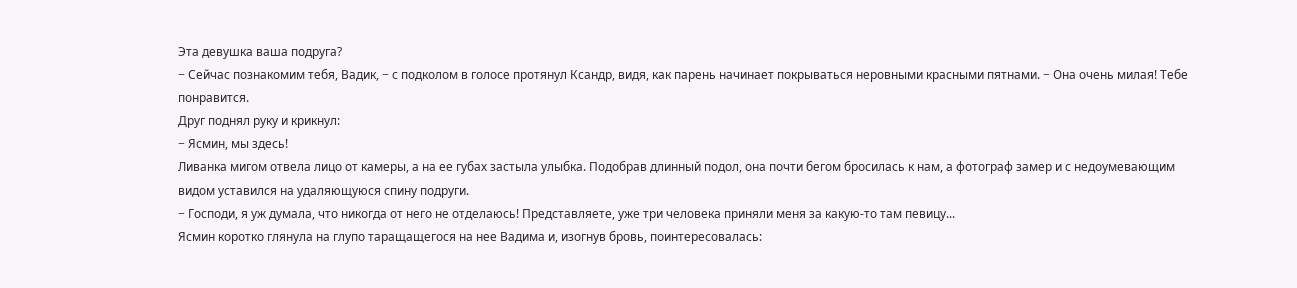Эта девушка ваша подруга?
− Сейчас познакомим тебя, Вадик, − с подколом в голосе протянул Ксандр, видя, как парень начинает покрываться неровными красными пятнами. − Она очень милая! Тебе понравится.
Друг поднял руку и крикнул:
− Ясмин, мы здесь!
Ливанка мигом отвела лицо от камеры, а на ее губах застыла улыбка. Подобрав длинный подол, она почти бегом бросилась к нам, а фотограф замер и с недоумевающим видом уставился на удаляющуюся спину подруги.
− Господи, я уж думала, что никогда от него не отделаюсь! Представляете, уже три человека приняли меня за какую-то там певицу...
Ясмин коротко глянула на глупо таращащегося на нее Вадима и, изогнув бровь, поинтересовалась: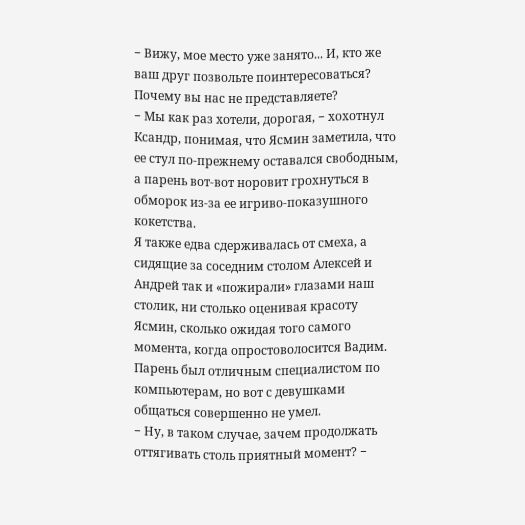− Вижу, мое место уже занято... И, кто же ваш друг позвольте поинтересоваться? Почему вы нас не представляете?
− Мы как раз хотели, дорогая, − хохотнул Ксандр, понимая, что Ясмин заметила, что ее стул по-прежнему оставался свободным, а парень вот-вот норовит грохнуться в обморок из-за ее игриво-показушного кокетства.
Я также едва сдерживалась от смеха, а сидящие за соседним столом Алексей и Андрей так и «пожирали» глазами наш столик, ни столько оценивая красоту Ясмин, сколько ожидая того самого момента, когда опростоволосится Вадим. Парень был отличным специалистом по компьютерам, но вот с девушками общаться совершенно не умел.
− Ну, в таком случае, зачем продолжать оттягивать столь приятный момент? −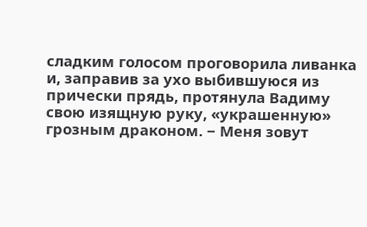сладким голосом проговорила ливанка и, заправив за ухо выбившуюся из прически прядь, протянула Вадиму свою изящную руку, «украшенную» грозным драконом. − Меня зовут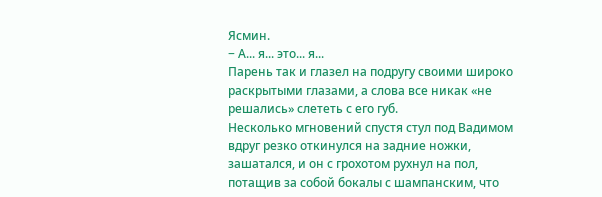Ясмин.
− А... я... это... я...
Парень так и глазел на подругу своими широко раскрытыми глазами, а слова все никак «не решались» слететь с его губ.
Несколько мгновений спустя стул под Вадимом вдруг резко откинулся на задние ножки, зашатался, и он с грохотом рухнул на пол, потащив за собой бокалы с шампанским, что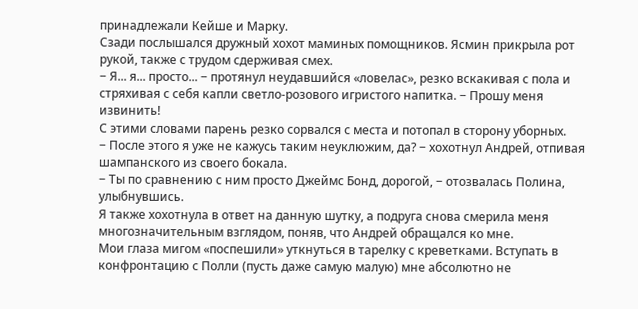принадлежали Кейше и Марку.
Сзади послышался дружный хохот маминых помощников. Ясмин прикрыла рот рукой, также с трудом сдерживая смех.
− Я... я... просто... − протянул неудавшийся «ловелас», резко вскакивая с пола и стряхивая с себя капли светло-розового игристого напитка. − Прошу меня извинить!
С этими словами парень резко сорвался с места и потопал в сторону уборных.
− После этого я уже не кажусь таким неуклюжим, да? − хохотнул Андрей, отпивая шампанского из своего бокала.
− Ты по сравнению с ним просто Джеймс Бонд, дорогой, − отозвалась Полина, улыбнувшись.
Я также хохотнула в ответ на данную шутку, а подруга снова смерила меня многозначительным взглядом, поняв, что Андрей обращался ко мне.
Мои глаза мигом «поспешили» уткнуться в тарелку с креветками. Вступать в конфронтацию с Полли (пусть даже самую малую) мне абсолютно не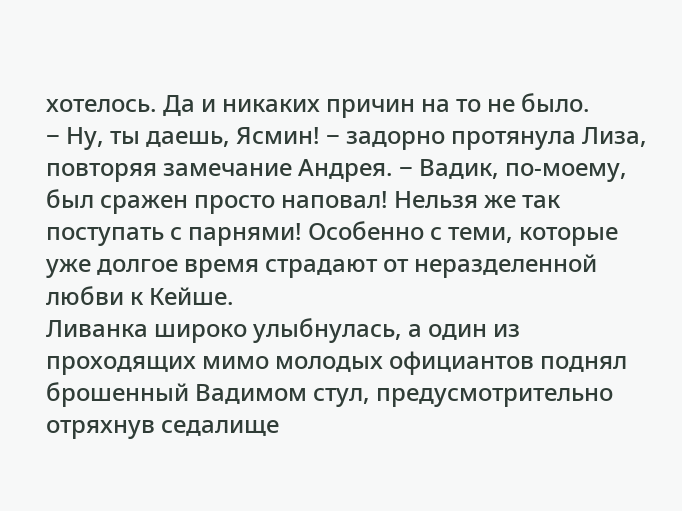хотелось. Да и никаких причин на то не было.
− Ну, ты даешь, Ясмин! − задорно протянула Лиза, повторяя замечание Андрея. − Вадик, по-моему, был сражен просто наповал! Нельзя же так поступать с парнями! Особенно с теми, которые уже долгое время страдают от неразделенной любви к Кейше.
Ливанка широко улыбнулась, а один из проходящих мимо молодых официантов поднял брошенный Вадимом стул, предусмотрительно отряхнув седалище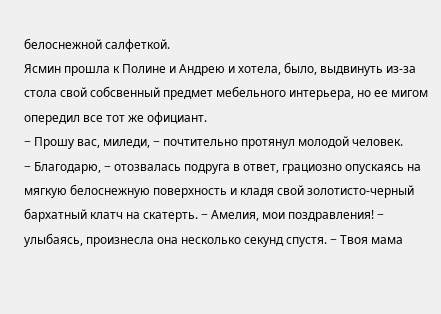белоснежной салфеткой.
Ясмин прошла к Полине и Андрею и хотела, было, выдвинуть из-за стола свой собсвенный предмет мебельного интерьера, но ее мигом опередил все тот же официант.
− Прошу вас, миледи, − почтительно протянул молодой человек.
− Благодарю, − отозвалась подруга в ответ, грациозно опускаясь на мягкую белоснежную поверхность и кладя свой золотисто-черный бархатный клатч на скатерть. − Амелия, мои поздравления! − улыбаясь, произнесла она несколько секунд спустя. − Твоя мама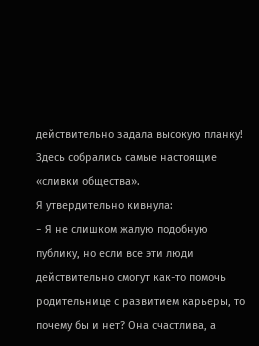действительно задала высокую планку! Здесь собрались самые настоящие «сливки общества».
Я утвердительно кивнула:
− Я не слишком жалую подобную публику, но если все эти люди действительно смогут как-то помочь родительнице с развитием карьеры, то почему бы и нет? Она счастлива, а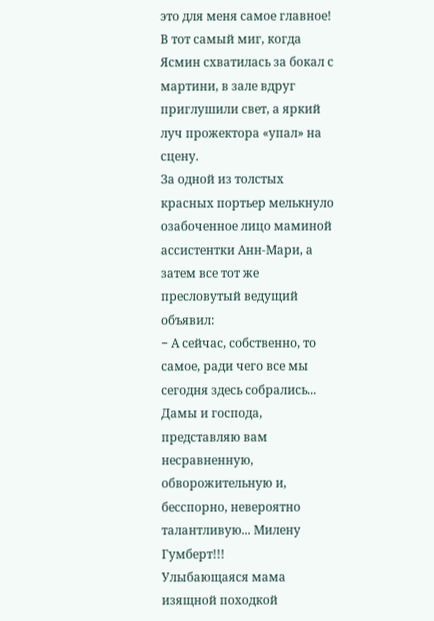это для меня самое главное!
В тот самый миг, когда Ясмин схватилась за бокал с мартини, в зале вдруг приглушили свет, а яркий луч прожектора «упал» на сцену.
За одной из толстых красных портьер мелькнуло озабоченное лицо маминой ассистентки Анн-Мари, а затем все тот же пресловутый ведущий объявил:
− А сейчас, собственно, то самое, ради чего все мы сегодня здесь собрались... Дамы и господа, представляю вам несравненную, обворожительную и, бесспорно, невероятно талантливую... Милену Гумберт!!!
Улыбающаяся мама изящной походкой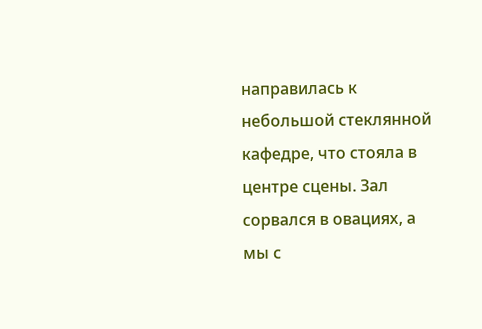направилась к небольшой стеклянной кафедре, что стояла в центре сцены. Зал сорвался в овациях, а мы с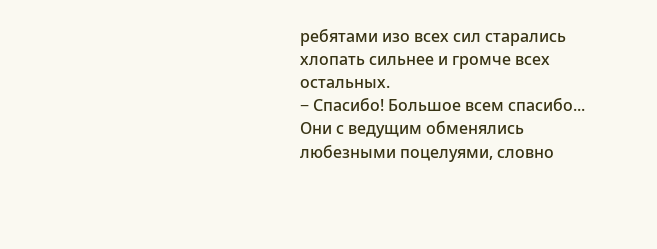ребятами изо всех сил старались хлопать сильнее и громче всех остальных.
− Спасибо! Большое всем спасибо...
Они с ведущим обменялись любезными поцелуями, словно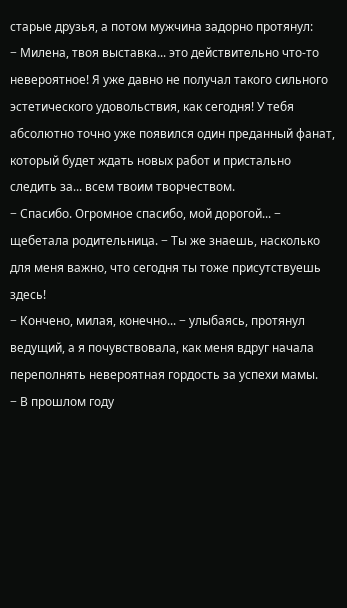старые друзья, а потом мужчина задорно протянул:
− Милена, твоя выставка... это действительно что-то невероятное! Я уже давно не получал такого сильного эстетического удовольствия, как сегодня! У тебя абсолютно точно уже появился один преданный фанат, который будет ждать новых работ и пристально следить за... всем твоим творчеством.
− Спасибо. Огромное спасибо, мой дорогой... − щебетала родительница. − Ты же знаешь, насколько для меня важно, что сегодня ты тоже присутствуешь здесь!
− Кончено, милая, конечно... − улыбаясь, протянул ведущий, а я почувствовала, как меня вдруг начала переполнять невероятная гордость за успехи мамы.
− В прошлом году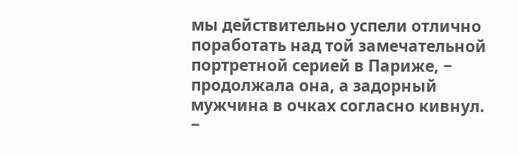мы действительно успели отлично поработать над той замечательной портретной серией в Париже, − продолжала она, а задорный мужчина в очках согласно кивнул.
−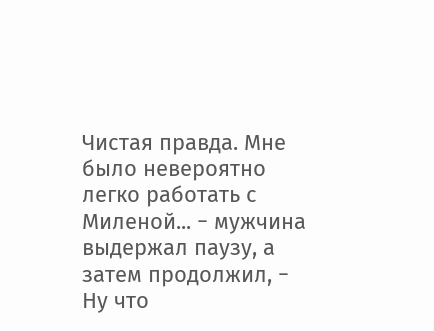Чистая правда. Мне было невероятно легко работать с Миленой... − мужчина выдержал паузу, а затем продолжил, − Ну что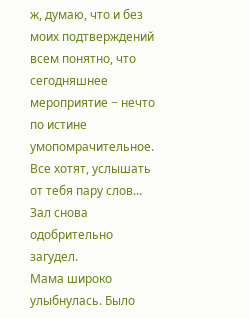ж, думаю, что и без моих подтверждений всем понятно, что сегодняшнее мероприятие − нечто по истине умопомрачительное. Все хотят, услышать от тебя пару слов...
Зал снова одобрительно загудел.
Мама широко улыбнулась. Было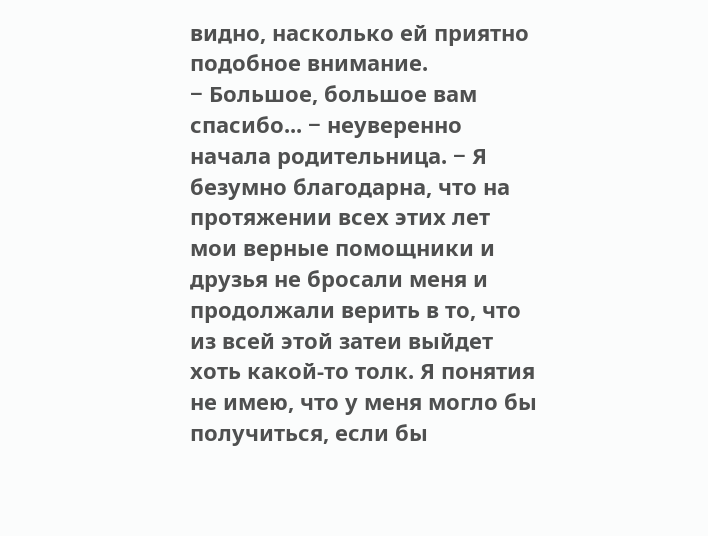видно, насколько ей приятно подобное внимание.
− Большое, большое вам спасибо... − неуверенно начала родительница. − Я безумно благодарна, что на протяжении всех этих лет мои верные помощники и друзья не бросали меня и продолжали верить в то, что из всей этой затеи выйдет хоть какой-то толк. Я понятия не имею, что у меня могло бы получиться, если бы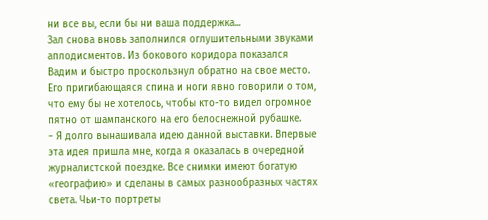ни все вы, если бы ни ваша поддержка...
Зал снова вновь заполнился оглушительными звуками аплодисментов. Из бокового коридора показался Вадим и быстро проскользнул обратно на свое место. Его пригибающаяся спина и ноги явно говорили о том, что ему бы не хотелось, чтобы кто-то видел огромное пятно от шампанского на его белоснежной рубашке.
− Я долго вынашивала идею данной выставки. Впервые эта идея пришла мне, когда я оказалась в очередной журналистской поездке. Все снимки имеют богатую «географию» и сделаны в самых разнообразных частях света. Чьи-то портреты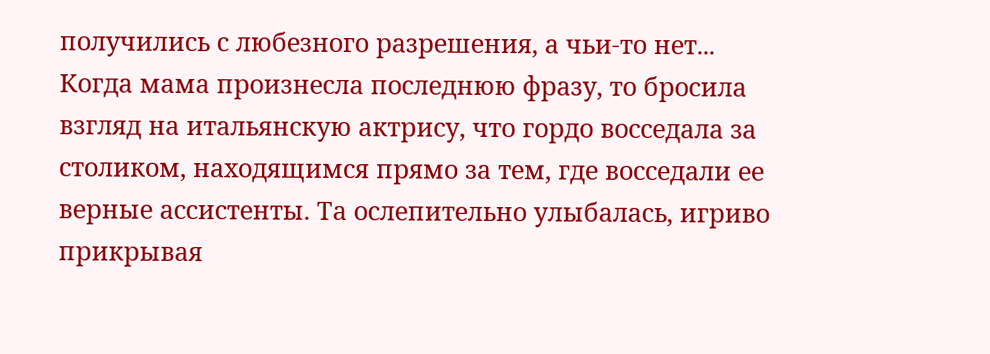получились с любезного разрешения, а чьи-то нет...
Когда мама произнесла последнюю фразу, то бросила взгляд на итальянскую актрису, что гордо восседала за столиком, находящимся прямо за тем, где восседали ее верные ассистенты. Та ослепительно улыбалась, игриво прикрывая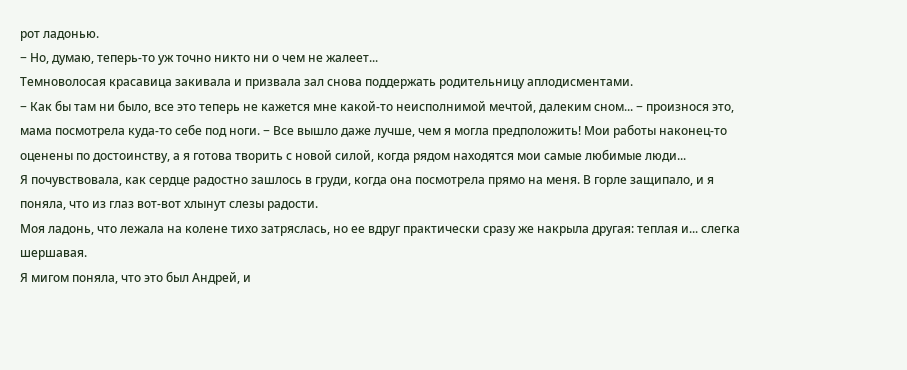рот ладонью.
− Но, думаю, теперь-то уж точно никто ни о чем не жалеет...
Темноволосая красавица закивала и призвала зал снова поддержать родительницу аплодисментами.
− Как бы там ни было, все это теперь не кажется мне какой-то неисполнимой мечтой, далеким сном... − произнося это, мама посмотрела куда-то себе под ноги. − Все вышло даже лучше, чем я могла предположить! Мои работы наконец-то оценены по достоинству, а я готова творить с новой силой, когда рядом находятся мои самые любимые люди...
Я почувствовала, как сердце радостно зашлось в груди, когда она посмотрела прямо на меня. В горле защипало, и я поняла, что из глаз вот-вот хлынут слезы радости.
Моя ладонь, что лежала на колене тихо затряслась, но ее вдруг практически сразу же накрыла другая: теплая и... слегка шершавая.
Я мигом поняла, что это был Андрей, и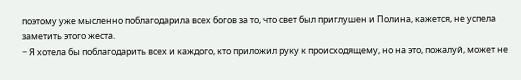поэтому уже мысленно поблагодарила всех богов за то, что свет был приглушен и Полина, кажется, не успела заметить этого жеста.
− Я хотела бы поблагодарить всех и каждого, кто приложил руку к происходящему, но на это, пожалуй, может не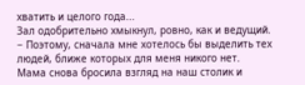хватить и целого года...
Зал одобрительно хмыкнул, ровно, как и ведущий.
− Поэтому, сначала мне хотелось бы выделить тех людей, ближе которых для меня никого нет.
Мама снова бросила взгляд на наш столик и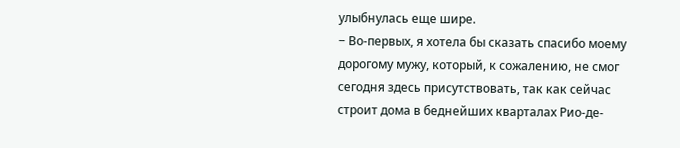улыбнулась еще шире.
− Во-первых, я хотела бы сказать спасибо моему дорогому мужу, который, к сожалению, не смог сегодня здесь присутствовать, так как сейчас строит дома в беднейших кварталах Рио-де-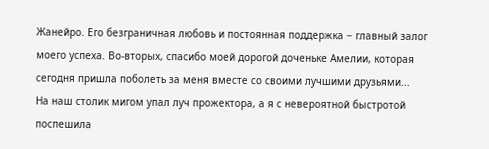Жанейро. Его безграничная любовь и постоянная поддержка − главный залог моего успеха. Во-вторых, спасибо моей дорогой доченьке Амелии, которая сегодня пришла поболеть за меня вместе со своими лучшими друзьями...
На наш столик мигом упал луч прожектора, а я с невероятной быстротой поспешила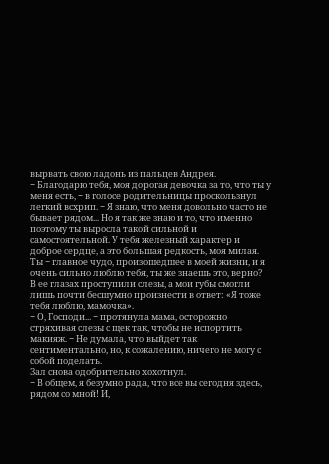вырвать свою ладонь из пальцев Андрея.
− Благодарю тебя, моя дорогая девочка за то, что ты у меня есть, − в голосе родительницы проскользнул легкий всхрип. − Я знаю, что меня довольно часто не бывает рядом... Но я так же знаю и то, что именно поэтому ты выросла такой сильной и самостоятельной. У тебя железный характер и доброе сердце, а это большая редкость, моя милая. Ты − главное чудо, произошедшее в моей жизни, и я очень сильно люблю тебя, ты же знаешь это, верно?
В ее глазах проступили слезы, а мои губы смогли лишь почти бесшумно произнести в ответ: «Я тоже тебя люблю, мамочка».
− О, Господи... − протянула мама, осторожно стряхивая слезы с щек так, чтобы не испортить макияж. − Не думала, что выйдет так сентиментально, но, к сожалению, ничего не могу с собой поделать.
Зал снова одобрительно хохотнул.
− В общем, я безумно рада, что все вы сегодня здесь, рядом со мной! И,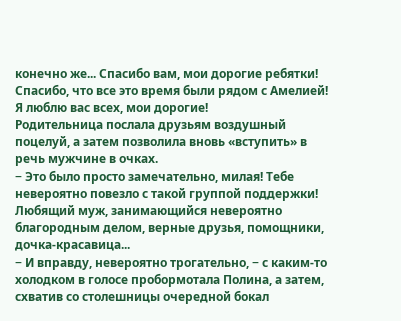конечно же... Спасибо вам, мои дорогие ребятки! Спасибо, что все это время были рядом с Амелией! Я люблю вас всех, мои дорогие!
Родительница послала друзьям воздушный поцелуй, а затем позволила вновь «вступить» в речь мужчине в очках.
− Это было просто замечательно, милая! Тебе невероятно повезло с такой группой поддержки! Любящий муж, занимающийся невероятно благородным делом, верные друзья, помощники, дочка-красавица...
− И вправду, невероятно трогательно, − с каким-то холодком в голосе пробормотала Полина, а затем, схватив со столешницы очередной бокал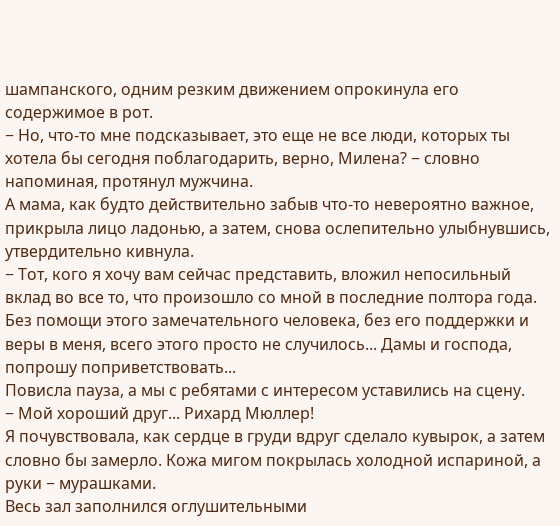шампанского, одним резким движением опрокинула его содержимое в рот.
− Но, что-то мне подсказывает, это еще не все люди, которых ты хотела бы сегодня поблагодарить, верно, Милена? − словно напоминая, протянул мужчина.
А мама, как будто действительно забыв что-то невероятно важное, прикрыла лицо ладонью, а затем, снова ослепительно улыбнувшись, утвердительно кивнула.
− Тот, кого я хочу вам сейчас представить, вложил непосильный вклад во все то, что произошло со мной в последние полтора года. Без помощи этого замечательного человека, без его поддержки и веры в меня, всего этого просто не случилось... Дамы и господа, попрошу поприветствовать...
Повисла пауза, а мы с ребятами с интересом уставились на сцену.
− Мой хороший друг... Рихард Мюллер!
Я почувствовала, как сердце в груди вдруг сделало кувырок, а затем словно бы замерло. Кожа мигом покрылась холодной испариной, а руки − мурашками.
Весь зал заполнился оглушительными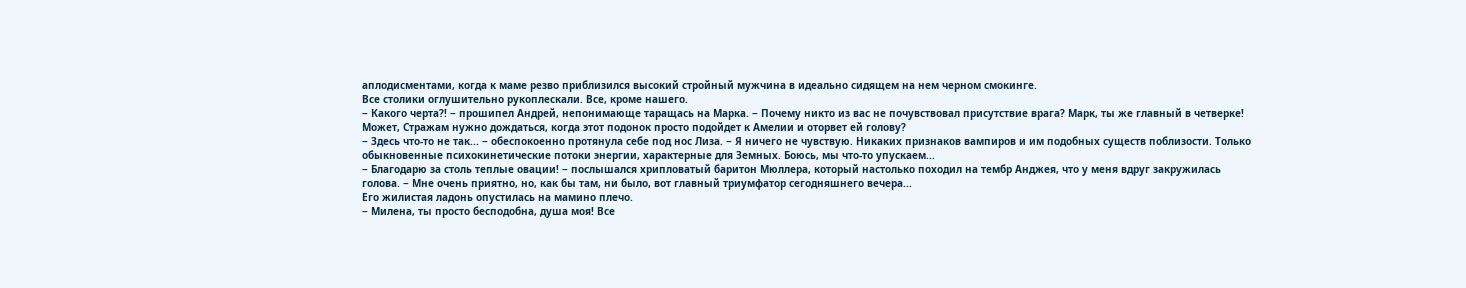аплодисментами, когда к маме резво приблизился высокий стройный мужчина в идеально сидящем на нем черном смокинге.
Все столики оглушительно рукоплескали. Все, кроме нашего.
− Какого черта?! − прошипел Андрей, непонимающе таращась на Марка. − Почему никто из вас не почувствовал присутствие врага? Марк, ты же главный в четверке! Может, Стражам нужно дождаться, когда этот подонок просто подойдет к Амелии и оторвет ей голову?
− Здесь что-то не так... − обеспокоенно протянула себе под нос Лиза. − Я ничего не чувствую. Никаких признаков вампиров и им подобных существ поблизости. Только обыкновенные психокинетические потоки энергии, характерные для Земных. Боюсь, мы что-то упускаем...
− Благодарю за столь теплые овации! − послышался хрипловатый баритон Мюллера, который настолько походил на тембр Анджея, что у меня вдруг закружилась голова. − Мне очень приятно, но, как бы там, ни было, вот главный триумфатор сегодняшнего вечера...
Его жилистая ладонь опустилась на мамино плечо.
− Милена, ты просто бесподобна, душа моя! Все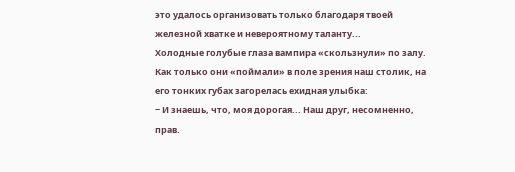это удалось организовать только благодаря твоей железной хватке и невероятному таланту...
Холодные голубые глаза вампира «скользнули» по залу. Как только они «поймали» в поле зрения наш столик, на его тонких губах загорелась ехидная улыбка:
− И знаешь, что, моя дорогая... Наш друг, несомненно, прав.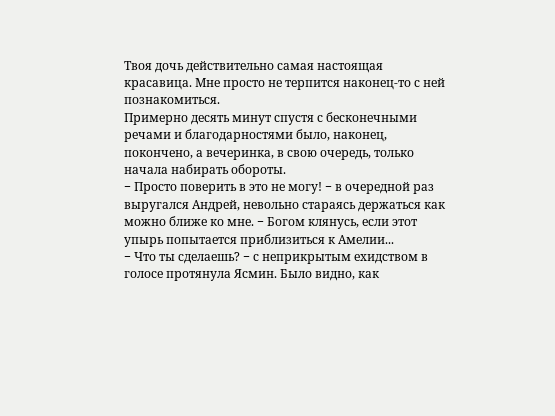Твоя дочь действительно самая настоящая красавица. Мне просто не терпится наконец-то с ней познакомиться.
Примерно десять минут спустя с бесконечными речами и благодарностями было, наконец, покончено, а вечеринка, в свою очередь, только начала набирать обороты.
− Просто поверить в это не могу! − в очередной раз выругался Андрей, невольно стараясь держаться как можно ближе ко мне. − Богом клянусь, если этот упырь попытается приблизиться к Амелии...
− Что ты сделаешь? − с неприкрытым ехидством в голосе протянула Ясмин. Было видно, как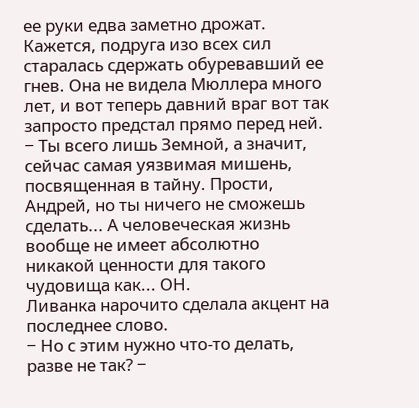ее руки едва заметно дрожат. Кажется, подруга изо всех сил старалась сдержать обуревавший ее гнев. Она не видела Мюллера много лет, и вот теперь давний враг вот так запросто предстал прямо перед ней. − Ты всего лишь Земной, а значит, сейчас самая уязвимая мишень, посвященная в тайну. Прости, Андрей, но ты ничего не сможешь сделать... А человеческая жизнь вообще не имеет абсолютно никакой ценности для такого чудовища как... ОН.
Ливанка нарочито сделала акцент на последнее слово.
− Но с этим нужно что-то делать, разве не так? −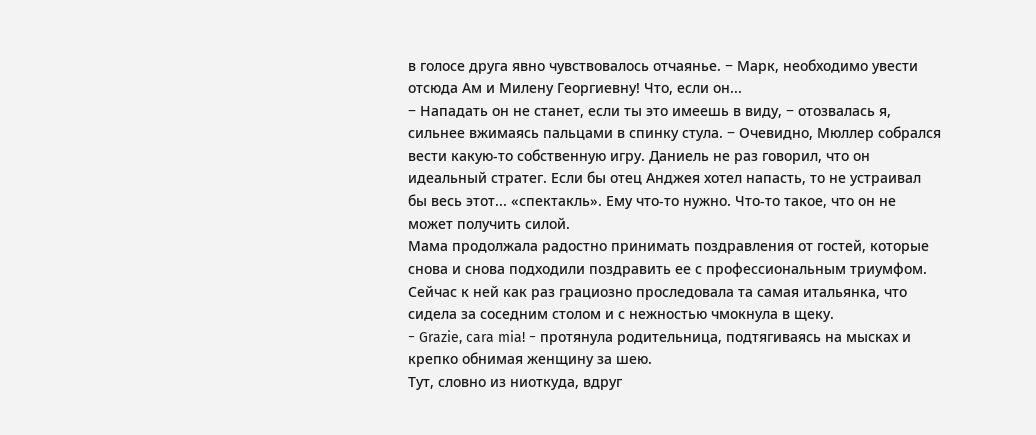в голосе друга явно чувствовалось отчаянье. − Марк, необходимо увести отсюда Ам и Милену Георгиевну! Что, если он...
− Нападать он не станет, если ты это имеешь в виду, − отозвалась я, сильнее вжимаясь пальцами в спинку стула. − Очевидно, Мюллер собрался вести какую-то собственную игру. Даниель не раз говорил, что он идеальный стратег. Если бы отец Анджея хотел напасть, то не устраивал бы весь этот... «спектакль». Ему что-то нужно. Что-то такое, что он не может получить силой.
Мама продолжала радостно принимать поздравления от гостей, которые снова и снова подходили поздравить ее с профессиональным триумфом. Сейчас к ней как раз грациозно проследовала та самая итальянка, что сидела за соседним столом и с нежностью чмокнула в щеку.
− Grazie, cara mia! − протянула родительница, подтягиваясь на мысках и крепко обнимая женщину за шею.
Тут, словно из ниоткуда, вдруг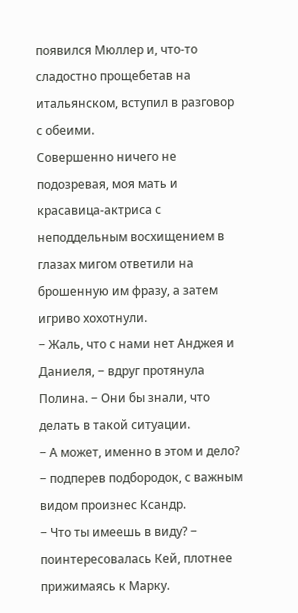появился Мюллер и, что-то сладостно прощебетав на итальянском, вступил в разговор с обеими.
Совершенно ничего не подозревая, моя мать и красавица-актриса с неподдельным восхищением в глазах мигом ответили на брошенную им фразу, а затем игриво хохотнули.
− Жаль, что с нами нет Анджея и Даниеля, − вдруг протянула Полина. − Они бы знали, что делать в такой ситуации.
− А может, именно в этом и дело? − подперев подбородок, с важным видом произнес Ксандр.
− Что ты имеешь в виду? − поинтересовалась Кей, плотнее прижимаясь к Марку.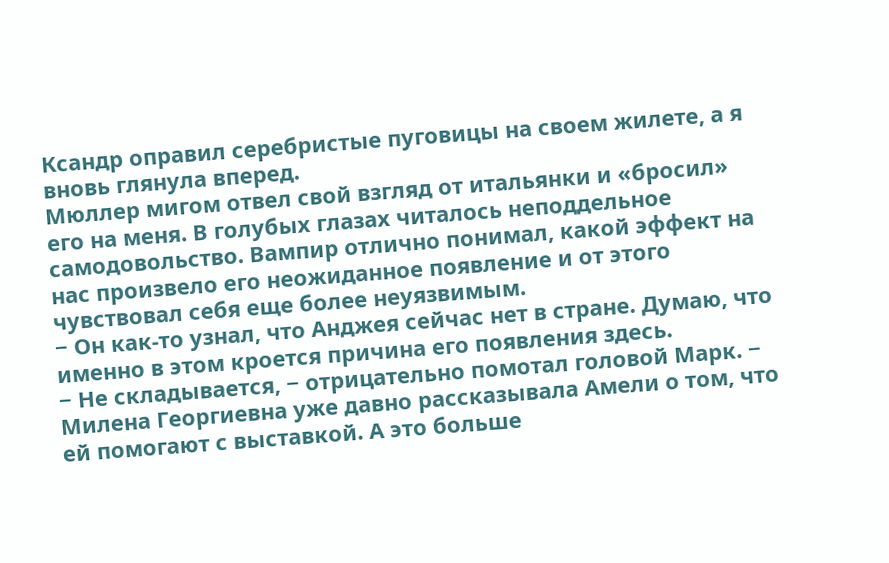Ксандр оправил серебристые пуговицы на своем жилете, а я вновь глянула вперед.
Мюллер мигом отвел свой взгляд от итальянки и «бросил» его на меня. В голубых глазах читалось неподдельное самодовольство. Вампир отлично понимал, какой эффект на нас произвело его неожиданное появление и от этого чувствовал себя еще более неуязвимым.
− Он как-то узнал, что Анджея сейчас нет в стране. Думаю, что именно в этом кроется причина его появления здесь.
− Не складывается, − отрицательно помотал головой Марк. − Милена Георгиевна уже давно рассказывала Амели о том, что ей помогают с выставкой. А это больше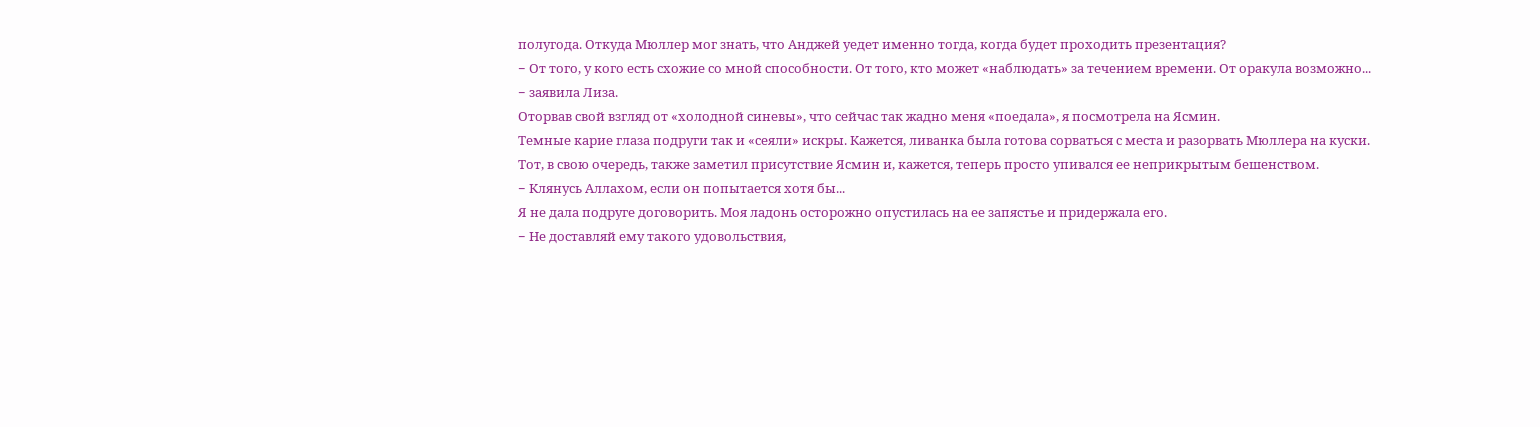полугода. Откуда Мюллер мог знать, что Анджей уедет именно тогда, когда будет проходить презентация?
− От того, у кого есть схожие со мной способности. От того, кто может «наблюдать» за течением времени. От оракула возможно... − заявила Лиза.
Оторвав свой взгляд от «холодной синевы», что сейчас так жадно меня «поедала», я посмотрела на Ясмин.
Темные карие глаза подруги так и «сеяли» искры. Кажется, ливанка была готова сорваться с места и разорвать Мюллера на куски. Тот, в свою очередь, также заметил присутствие Ясмин и, кажется, теперь просто упивался ее неприкрытым бешенством.
− Клянусь Аллахом, если он попытается хотя бы...
Я не дала подруге договорить. Моя ладонь осторожно опустилась на ее запястье и придержала его.
− Не доставляй ему такого удовольствия,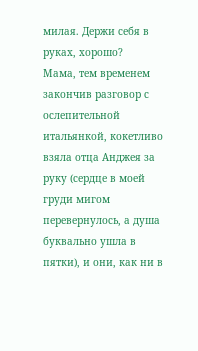милая. Держи себя в руках, хорошо?
Мама, тем временем закончив разговор с ослепительной итальянкой, кокетливо взяла отца Анджея за руку (сердце в моей груди мигом перевернулось, а душа буквально ушла в пятки), и они, как ни в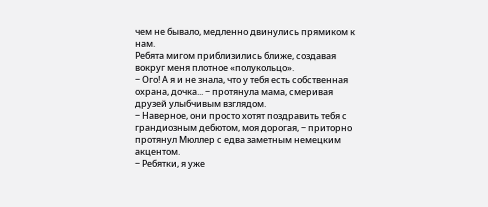чем не бывало, медленно двинулись прямиком к нам.
Ребята мигом приблизились ближе, создавая вокруг меня плотное «полукольцо».
− Ого! А я и не знала, что у тебя есть собственная охрана, дочка... − протянула мама, смеривая друзей улыбчивым взглядом.
− Наверное, они просто хотят поздравить тебя с грандиозным дебютом, моя дорогая, − приторно протянул Мюллер с едва заметным немецким акцентом.
− Ребятки, я уже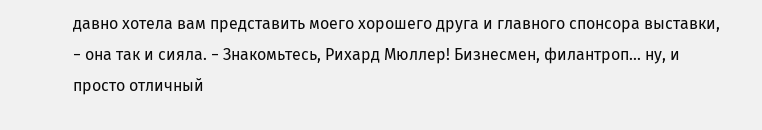давно хотела вам представить моего хорошего друга и главного спонсора выставки, − она так и сияла. − Знакомьтесь, Рихард Мюллер! Бизнесмен, филантроп... ну, и просто отличный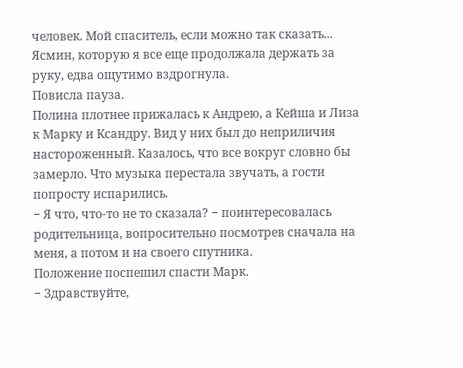человек. Мой спаситель, если можно так сказать...
Ясмин, которую я все еще продолжала держать за руку, едва ощутимо вздрогнула.
Повисла пауза.
Полина плотнее прижалась к Андрею, а Кейша и Лиза к Марку и Ксандру. Вид у них был до неприличия настороженный. Казалось, что все вокруг словно бы замерло. Что музыка перестала звучать, а гости попросту испарились.
− Я что, что-то не то сказала? − поинтересовалась родительница, вопросительно посмотрев сначала на меня, а потом и на своего спутника.
Положение поспешил спасти Марк.
− Здравствуйте,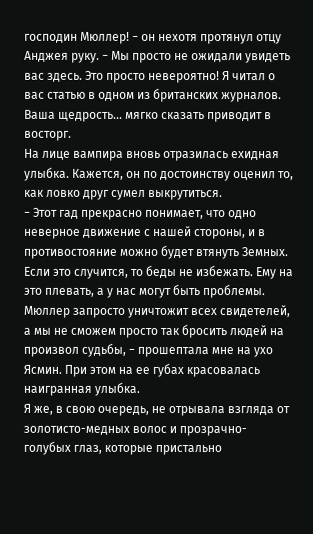господин Мюллер! − он нехотя протянул отцу Анджея руку. − Мы просто не ожидали увидеть вас здесь. Это просто невероятно! Я читал о вас статью в одном из британских журналов. Ваша щедрость... мягко сказать приводит в восторг.
На лице вампира вновь отразилась ехидная улыбка. Кажется, он по достоинству оценил то, как ловко друг сумел выкрутиться.
− Этот гад прекрасно понимает, что одно неверное движение с нашей стороны, и в противостояние можно будет втянуть Земных. Если это случится, то беды не избежать. Ему на это плевать, а у нас могут быть проблемы. Мюллер запросто уничтожит всех свидетелей, а мы не сможем просто так бросить людей на произвол судьбы, − прошептала мне на ухо Ясмин. При этом на ее губах красовалась наигранная улыбка.
Я же, в свою очередь, не отрывала взгляда от золотисто-медных волос и прозрачно-голубых глаз, которые пристально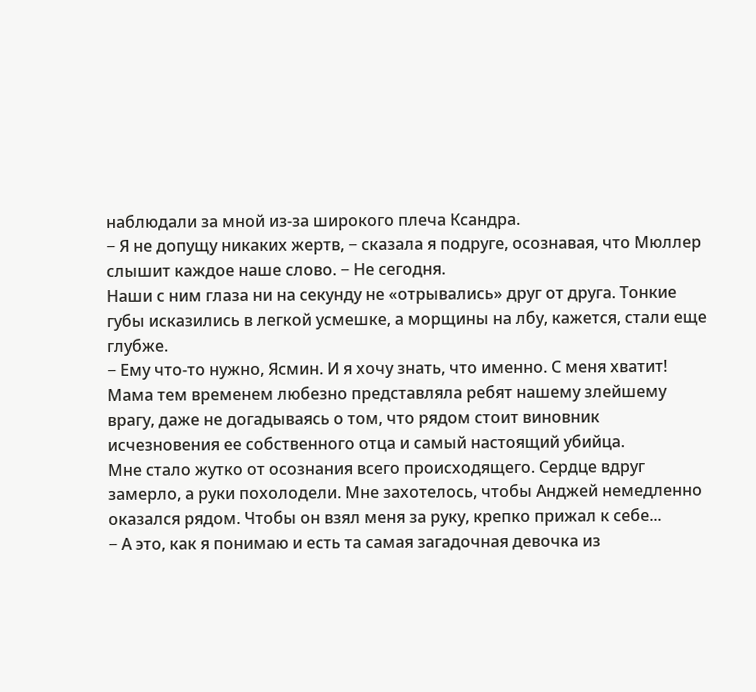наблюдали за мной из-за широкого плеча Ксандра.
− Я не допущу никаких жертв, − сказала я подруге, осознавая, что Мюллер слышит каждое наше слово. − Не сегодня.
Наши с ним глаза ни на секунду не «отрывались» друг от друга. Тонкие губы исказились в легкой усмешке, а морщины на лбу, кажется, стали еще глубже.
− Ему что-то нужно, Ясмин. И я хочу знать, что именно. С меня хватит!
Мама тем временем любезно представляла ребят нашему злейшему врагу, даже не догадываясь о том, что рядом стоит виновник исчезновения ее собственного отца и самый настоящий убийца.
Мне стало жутко от осознания всего происходящего. Сердце вдруг замерло, а руки похолодели. Мне захотелось, чтобы Анджей немедленно оказался рядом. Чтобы он взял меня за руку, крепко прижал к себе...
− А это, как я понимаю и есть та самая загадочная девочка из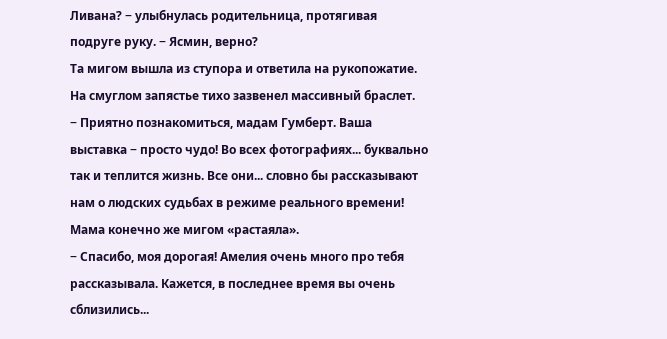Ливана? − улыбнулась родительница, протягивая подруге руку. − Ясмин, верно?
Та мигом вышла из ступора и ответила на рукопожатие. На смуглом запястье тихо зазвенел массивный браслет.
− Приятно познакомиться, мадам Гумберт. Ваша выставка − просто чудо! Во всех фотографиях... буквально так и теплится жизнь. Все они... словно бы рассказывают нам о людских судьбах в режиме реального времени!
Мама конечно же мигом «растаяла».
− Спасибо, моя дорогая! Амелия очень много про тебя рассказывала. Кажется, в последнее время вы очень сблизились...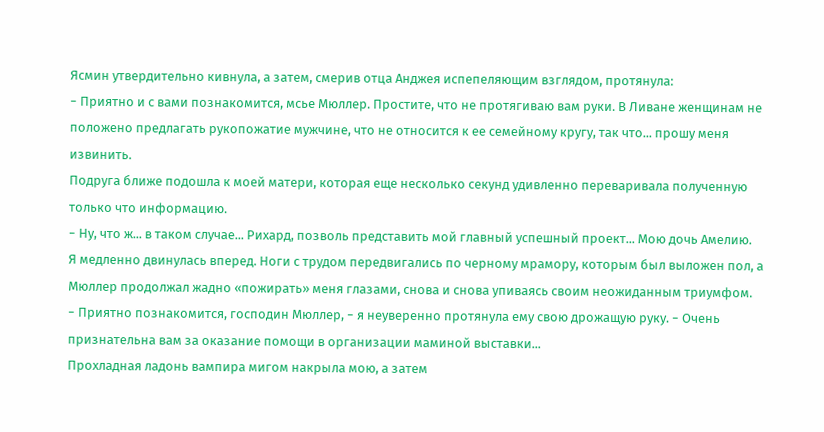Ясмин утвердительно кивнула, а затем, смерив отца Анджея испепеляющим взглядом, протянула:
− Приятно и с вами познакомится, мсье Мюллер. Простите, что не протягиваю вам руки. В Ливане женщинам не положено предлагать рукопожатие мужчине, что не относится к ее семейному кругу, так что... прошу меня извинить.
Подруга ближе подошла к моей матери, которая еще несколько секунд удивленно переваривала полученную только что информацию.
− Ну, что ж... в таком случае... Рихард, позволь представить мой главный успешный проект... Мою дочь Амелию.
Я медленно двинулась вперед. Ноги с трудом передвигались по черному мрамору, которым был выложен пол, а Мюллер продолжал жадно «пожирать» меня глазами, снова и снова упиваясь своим неожиданным триумфом.
− Приятно познакомится, господин Мюллер, − я неуверенно протянула ему свою дрожащую руку. − Очень признательна вам за оказание помощи в организации маминой выставки...
Прохладная ладонь вампира мигом накрыла мою, а затем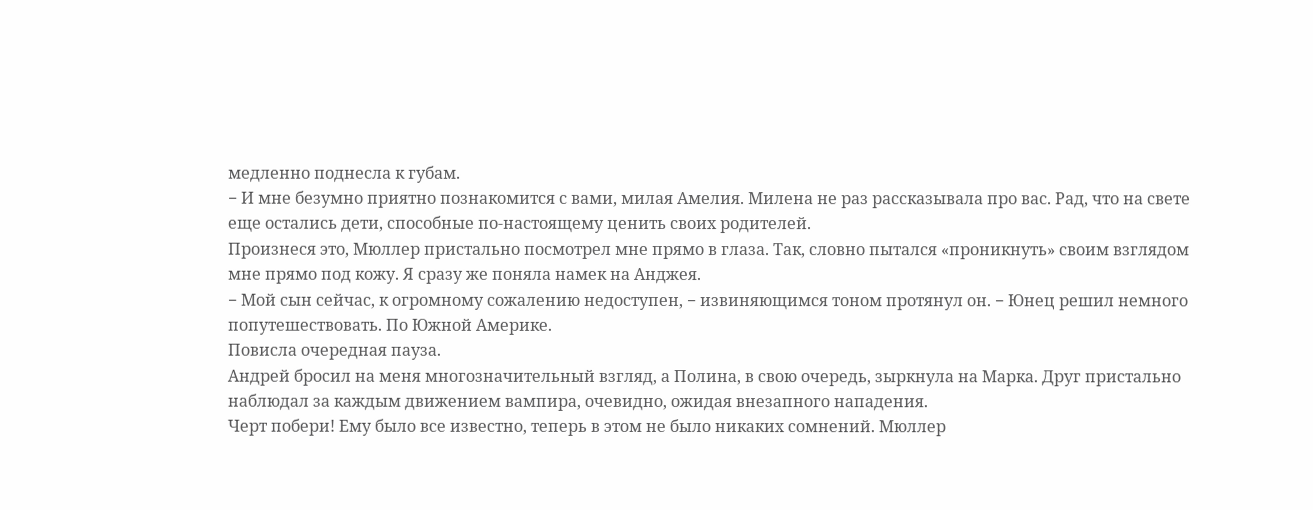медленно поднесла к губам.
− И мне безумно приятно познакомится с вами, милая Амелия. Милена не раз рассказывала про вас. Рад, что на свете еще остались дети, способные по-настоящему ценить своих родителей.
Произнеся это, Мюллер пристально посмотрел мне прямо в глаза. Так, словно пытался «проникнуть» своим взглядом мне прямо под кожу. Я сразу же поняла намек на Анджея.
− Мой сын сейчас, к огромному сожалению недоступен, − извиняющимся тоном протянул он. − Юнец решил немного попутешествовать. По Южной Америке.
Повисла очередная пауза.
Андрей бросил на меня многозначительный взгляд, а Полина, в свою очередь, зыркнула на Марка. Друг пристально наблюдал за каждым движением вампира, очевидно, ожидая внезапного нападения.
Черт побери! Ему было все известно, теперь в этом не было никаких сомнений. Мюллер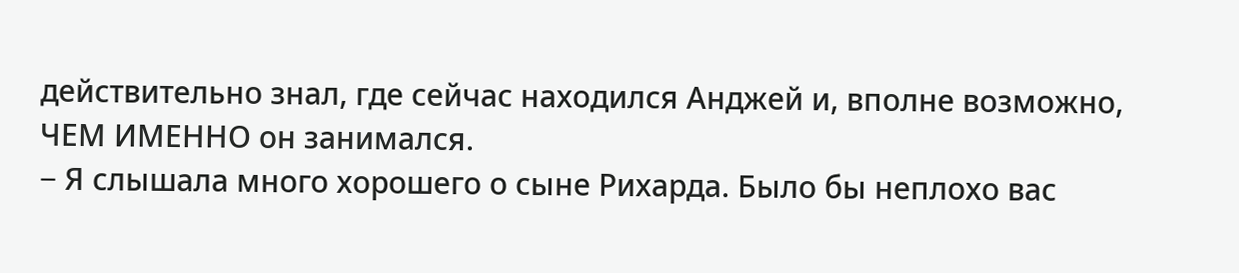действительно знал, где сейчас находился Анджей и, вполне возможно, ЧЕМ ИМЕННО он занимался.
− Я слышала много хорошего о сыне Рихарда. Было бы неплохо вас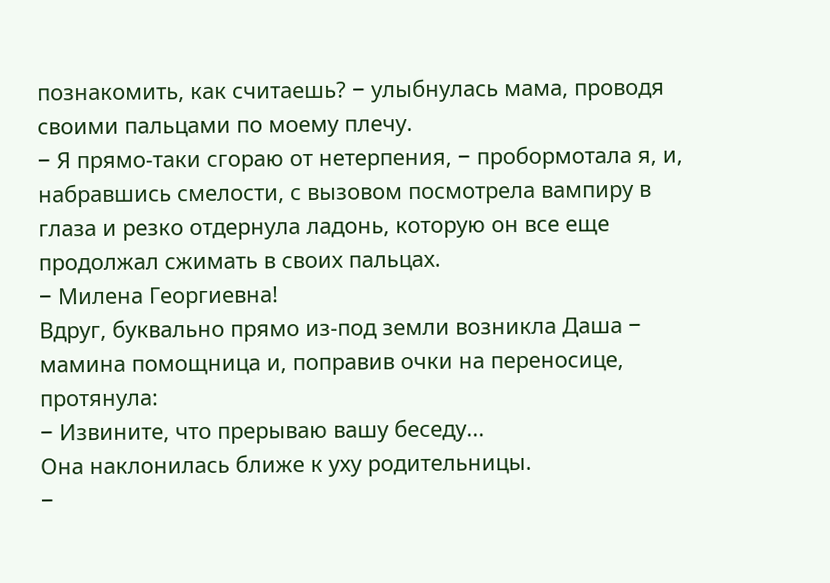познакомить, как считаешь? − улыбнулась мама, проводя своими пальцами по моему плечу.
− Я прямо-таки сгораю от нетерпения, − пробормотала я, и, набравшись смелости, с вызовом посмотрела вампиру в глаза и резко отдернула ладонь, которую он все еще продолжал сжимать в своих пальцах.
− Милена Георгиевна!
Вдруг, буквально прямо из-под земли возникла Даша − мамина помощница и, поправив очки на переносице, протянула:
− Извините, что прерываю вашу беседу...
Она наклонилась ближе к уху родительницы.
−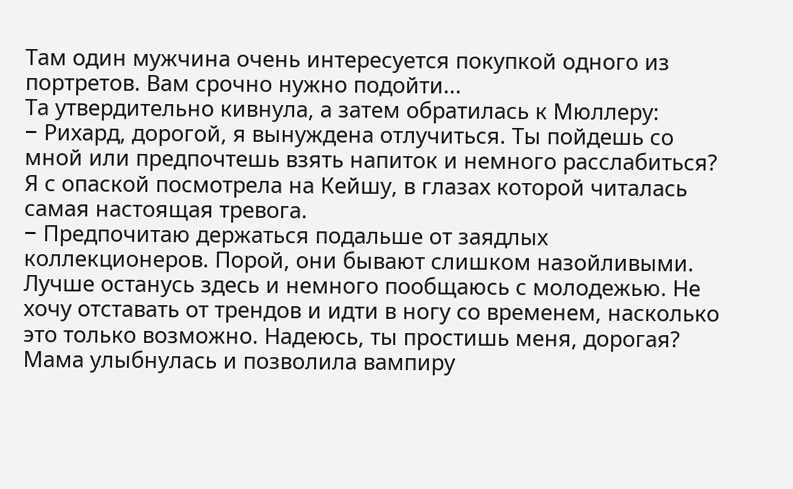Там один мужчина очень интересуется покупкой одного из портретов. Вам срочно нужно подойти...
Та утвердительно кивнула, а затем обратилась к Мюллеру:
− Рихард, дорогой, я вынуждена отлучиться. Ты пойдешь со мной или предпочтешь взять напиток и немного расслабиться?
Я с опаской посмотрела на Кейшу, в глазах которой читалась самая настоящая тревога.
− Предпочитаю держаться подальше от заядлых коллекционеров. Порой, они бывают слишком назойливыми. Лучше останусь здесь и немного пообщаюсь с молодежью. Не хочу отставать от трендов и идти в ногу со временем, насколько это только возможно. Надеюсь, ты простишь меня, дорогая?
Мама улыбнулась и позволила вампиру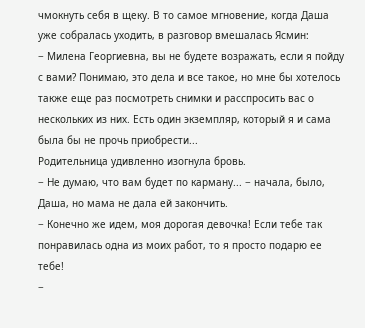чмокнуть себя в щеку. В то самое мгновение, когда Даша уже собралась уходить, в разговор вмешалась Ясмин:
− Милена Георгиевна, вы не будете возражать, если я пойду с вами? Понимаю, это дела и все такое, но мне бы хотелось также еще раз посмотреть снимки и расспросить вас о нескольких из них. Есть один экземпляр, который я и сама была бы не прочь приобрести...
Родительница удивленно изогнула бровь.
− Не думаю, что вам будет по карману... − начала, было, Даша, но мама не дала ей закончить.
− Конечно же идем, моя дорогая девочка! Если тебе так понравилась одна из моих работ, то я просто подарю ее тебе!
−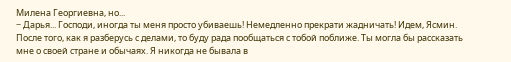Милена Георгиевна, но...
− Дарья... Господи, иногда ты меня просто убиваешь! Немедленно прекрати жадничать! Идем, Ясмин. После того, как я разберусь с делами, то буду рада пообщаться с тобой поближе. Ты могла бы рассказать мне о своей стране и обычаях. Я никогда не бывала в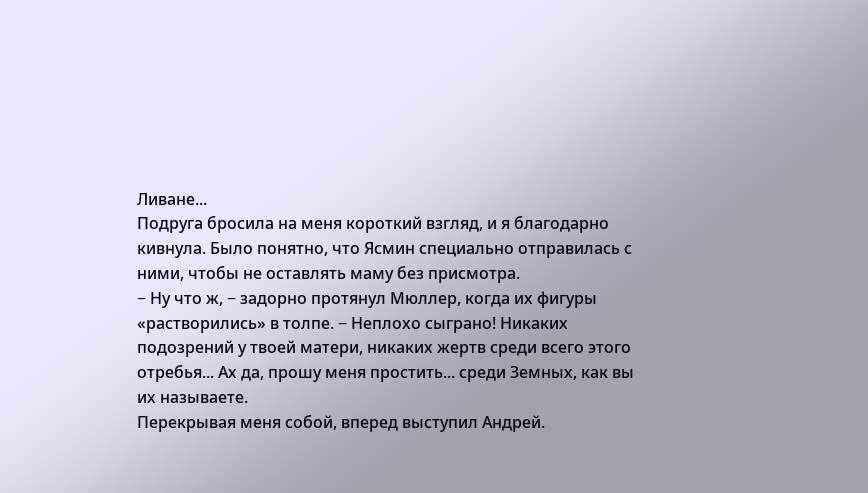Ливане...
Подруга бросила на меня короткий взгляд, и я благодарно кивнула. Было понятно, что Ясмин специально отправилась с ними, чтобы не оставлять маму без присмотра.
− Ну что ж, − задорно протянул Мюллер, когда их фигуры «растворились» в толпе. − Неплохо сыграно! Никаких подозрений у твоей матери, никаких жертв среди всего этого отребья... Ах да, прошу меня простить... среди Земных, как вы их называете.
Перекрывая меня собой, вперед выступил Андрей.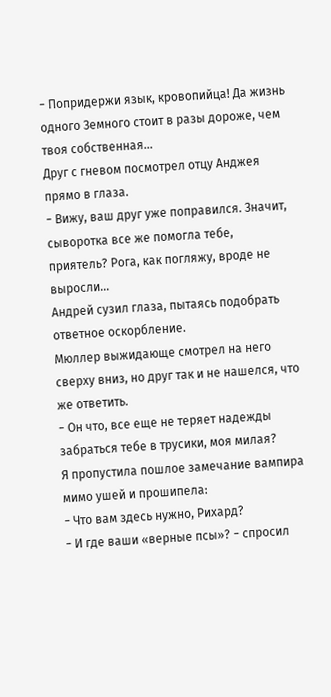− Попридержи язык, кровопийца! Да жизнь одного Земного стоит в разы дороже, чем твоя собственная...
Друг с гневом посмотрел отцу Анджея прямо в глаза.
− Вижу, ваш друг уже поправился. Значит, сыворотка все же помогла тебе, приятель? Рога, как погляжу, вроде не выросли...
Андрей сузил глаза, пытаясь подобрать ответное оскорбление.
Мюллер выжидающе смотрел на него сверху вниз, но друг так и не нашелся, что же ответить.
− Он что, все еще не теряет надежды забраться тебе в трусики, моя милая?
Я пропустила пошлое замечание вампира мимо ушей и прошипела:
− Что вам здесь нужно, Рихард?
− И где ваши «верные псы»? − спросил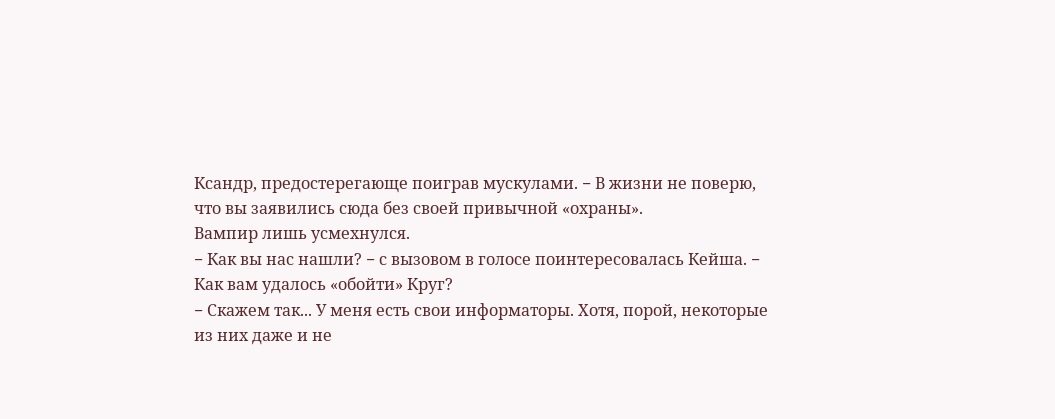Ксандр, предостерегающе поиграв мускулами. − В жизни не поверю, что вы заявились сюда без своей привычной «охраны».
Вампир лишь усмехнулся.
− Как вы нас нашли? − с вызовом в голосе поинтересовалась Кейша. − Как вам удалось «обойти» Круг?
− Скажем так... У меня есть свои информаторы. Хотя, порой, некоторые из них даже и не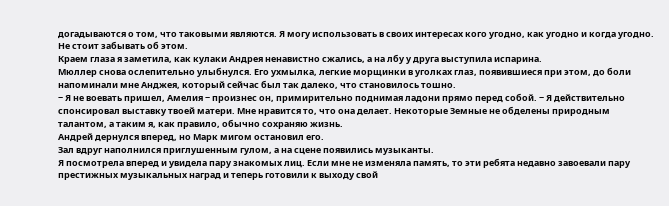догадываются о том, что таковыми являются. Я могу использовать в своих интересах кого угодно, как угодно и когда угодно. Не стоит забывать об этом.
Краем глаза я заметила, как кулаки Андрея ненавистно сжались, а на лбу у друга выступила испарина.
Мюллер снова ослепительно улыбнулся. Его ухмылка, легкие морщинки в уголках глаз, появившиеся при этом, до боли напоминали мне Анджея, который сейчас был так далеко, что становилось тошно.
− Я не воевать пришел, Амелия − произнес он, примирительно поднимая ладони прямо перед собой. − Я действительно спонсировал выставку твоей матери. Мне нравится то, что она делает. Некоторые Земные не обделены природным талантом, а таким я, как правило, обычно сохраняю жизнь.
Андрей дернулся вперед, но Марк мигом остановил его.
Зал вдруг наполнился приглушенным гулом, а на сцене появились музыканты.
Я посмотрела вперед и увидела пару знакомых лиц. Если мне не изменяла память, то эти ребята недавно завоевали пару престижных музыкальных наград и теперь готовили к выходу свой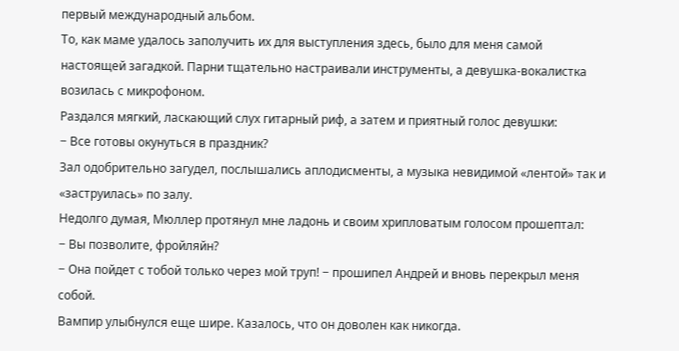первый международный альбом.
То, как маме удалось заполучить их для выступления здесь, было для меня самой настоящей загадкой. Парни тщательно настраивали инструменты, а девушка-вокалистка возилась с микрофоном.
Раздался мягкий, ласкающий слух гитарный риф, а затем и приятный голос девушки:
− Все готовы окунуться в праздник?
Зал одобрительно загудел, послышались аплодисменты, а музыка невидимой «лентой» так и «заструилась» по залу.
Недолго думая, Мюллер протянул мне ладонь и своим хрипловатым голосом прошептал:
− Вы позволите, фройляйн?
− Она пойдет с тобой только через мой труп! − прошипел Андрей и вновь перекрыл меня собой.
Вампир улыбнулся еще шире. Казалось, что он доволен как никогда.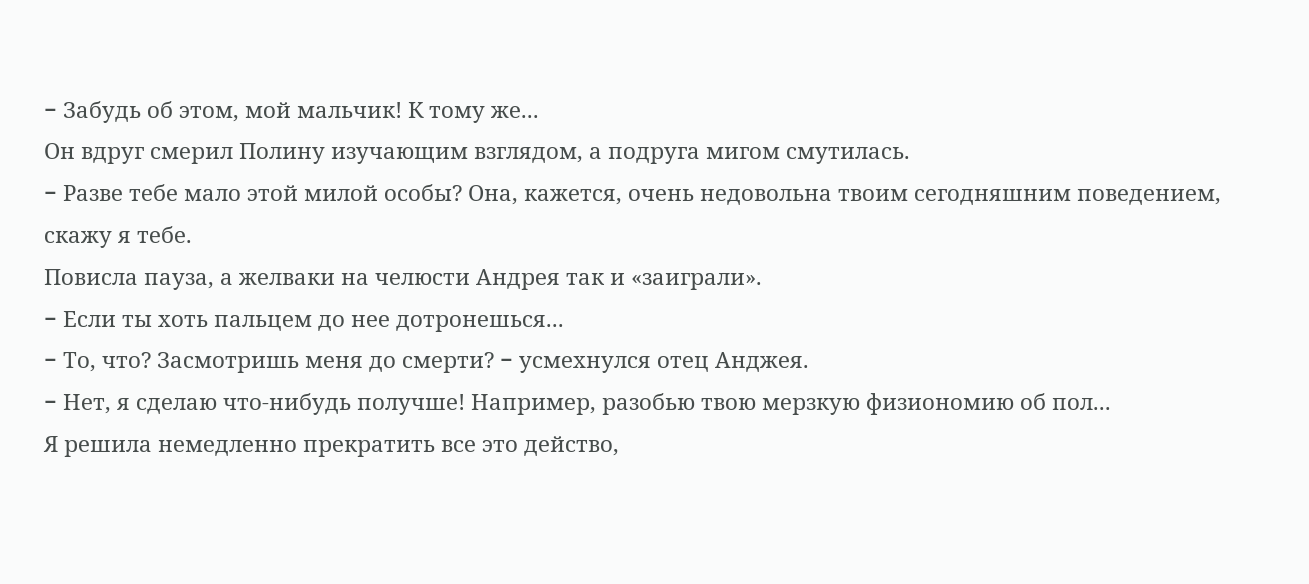− Забудь об этом, мой мальчик! К тому же...
Он вдруг смерил Полину изучающим взглядом, а подруга мигом смутилась.
− Разве тебе мало этой милой особы? Она, кажется, очень недовольна твоим сегодняшним поведением, скажу я тебе.
Повисла пауза, а желваки на челюсти Андрея так и «заиграли».
− Если ты хоть пальцем до нее дотронешься...
− То, что? Засмотришь меня до смерти? − усмехнулся отец Анджея.
− Нет, я сделаю что-нибудь получше! Например, разобью твою мерзкую физиономию об пол...
Я решила немедленно прекратить все это действо,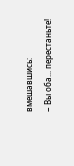вмешавшись:
− Вы оба... перестаньте!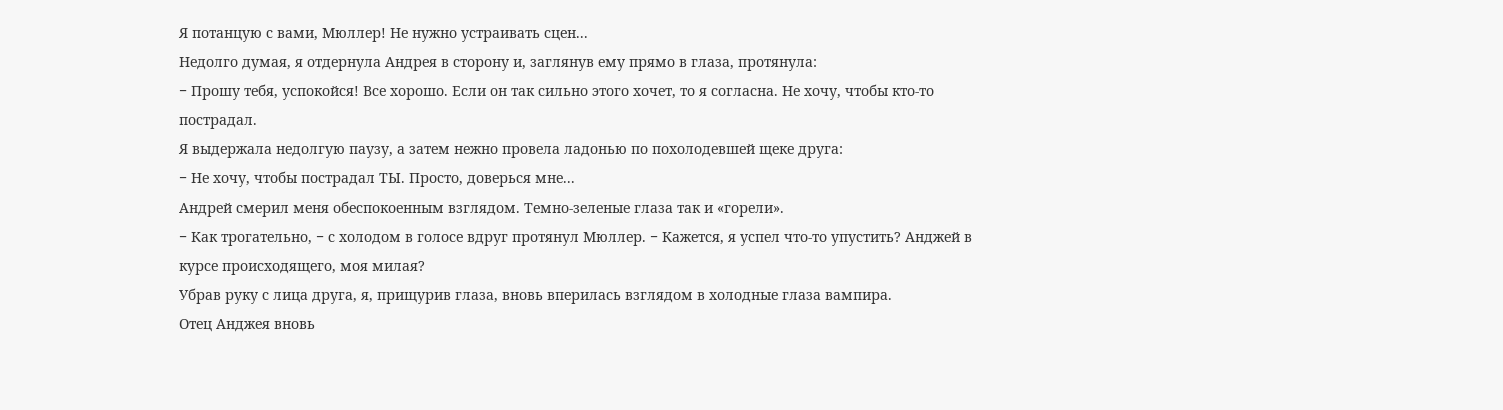Я потанцую с вами, Мюллер! Не нужно устраивать сцен...
Недолго думая, я отдернула Андрея в сторону и, заглянув ему прямо в глаза, протянула:
− Прошу тебя, успокойся! Все хорошо. Если он так сильно этого хочет, то я согласна. Не хочу, чтобы кто-то пострадал.
Я выдержала недолгую паузу, а затем нежно провела ладонью по похолодевшей щеке друга:
− Не хочу, чтобы пострадал ТЫ. Просто, доверься мне...
Андрей смерил меня обеспокоенным взглядом. Темно-зеленые глаза так и «горели».
− Как трогательно, − с холодом в голосе вдруг протянул Мюллер. − Кажется, я успел что-то упустить? Анджей в курсе происходящего, моя милая?
Убрав руку с лица друга, я, прищурив глаза, вновь вперилась взглядом в холодные глаза вампира.
Отец Анджея вновь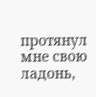протянул мне свою ладонь,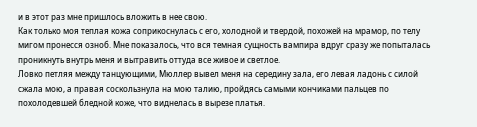и в этот раз мне пришлось вложить в нее свою.
Как только моя теплая кожа соприкоснулась с его, холодной и твердой, похожей на мрамор, по телу мигом пронесся озноб. Мне показалось, что вся темная сущность вампира вдруг сразу же попыталась проникнуть внутрь меня и вытравить оттуда все живое и светлое.
Ловко петляя между танцующими, Мюллер вывел меня на середину зала, его левая ладонь с силой сжала мою, а правая соскользнула на мою талию, пройдясь самыми кончиками пальцев по похолодевшей бледной коже, что виднелась в вырезе платья.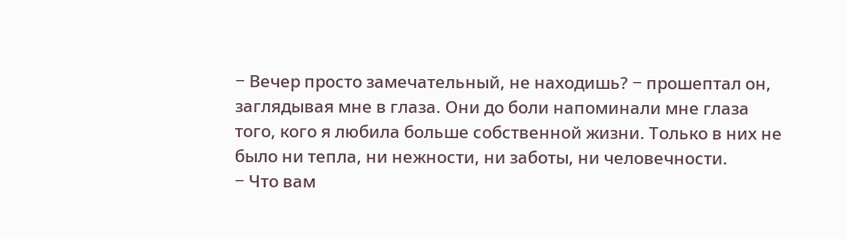− Вечер просто замечательный, не находишь? − прошептал он, заглядывая мне в глаза. Они до боли напоминали мне глаза того, кого я любила больше собственной жизни. Только в них не было ни тепла, ни нежности, ни заботы, ни человечности.
− Что вам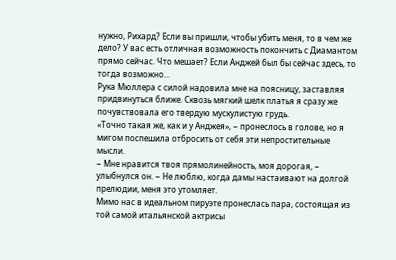нужно, Рихард? Если вы пришли, чтобы убить меня, то в чем же дело? У вас есть отличная возможность покончить с Диамантом прямо сейчас. Что мешает? Если Анджей был бы сейчас здесь, то тогда возможно...
Рука Мюллера с силой надовила мне на поясницу, заставляя придвинуться ближе. Сквозь мягкий шелк платья я сразу же почувствовала его твердую мускулистую грудь.
«Точно такая же, как и у Анджея», − пронеслось в голове, но я мигом поспешила отбросить от себя эти непростительные мысли.
− Мне нравится твоя прямолинейность, моя дорогая, − улыбнулся он. − Не люблю, когда дамы настаивают на долгой прелюдии, меня это утомляет.
Мимо нас в идеальном пируэте пронеслась пара, состоящая из той самой итальянской актрисы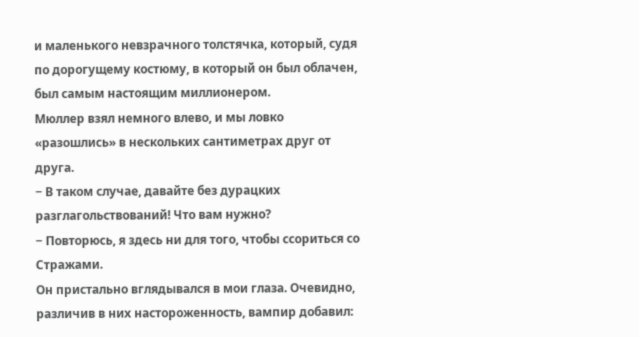и маленького невзрачного толстячка, который, судя по дорогущему костюму, в который он был облачен, был самым настоящим миллионером.
Мюллер взял немного влево, и мы ловко «разошлись» в нескольких сантиметрах друг от друга.
− В таком случае, давайте без дурацких разглагольствований! Что вам нужно?
− Повторюсь, я здесь ни для того, чтобы ссориться со Стражами.
Он пристально вглядывался в мои глаза. Очевидно, различив в них настороженность, вампир добавил: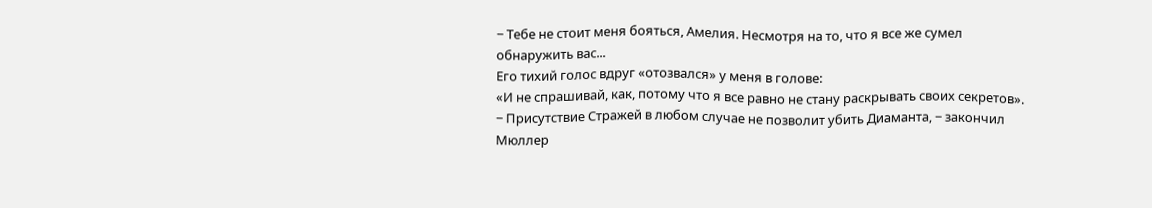− Тебе не стоит меня бояться, Амелия. Несмотря на то, что я все же сумел обнаружить вас...
Его тихий голос вдруг «отозвался» у меня в голове:
«И не спрашивай, как, потому что я все равно не стану раскрывать своих секретов».
− Присутствие Стражей в любом случае не позволит убить Диаманта, − закончил Мюллер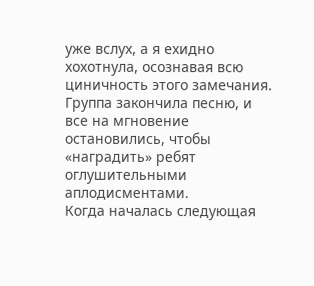уже вслух, а я ехидно хохотнула, осознавая всю циничность этого замечания.
Группа закончила песню, и все на мгновение остановились, чтобы «наградить» ребят оглушительными аплодисментами.
Когда началась следующая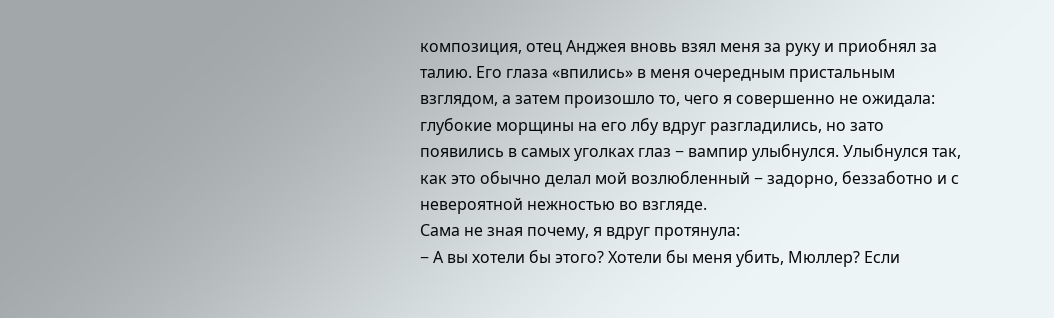композиция, отец Анджея вновь взял меня за руку и приобнял за талию. Его глаза «впились» в меня очередным пристальным взглядом, а затем произошло то, чего я совершенно не ожидала: глубокие морщины на его лбу вдруг разгладились, но зато появились в самых уголках глаз − вампир улыбнулся. Улыбнулся так, как это обычно делал мой возлюбленный − задорно, беззаботно и с невероятной нежностью во взгляде.
Сама не зная почему, я вдруг протянула:
− А вы хотели бы этого? Хотели бы меня убить, Мюллер? Если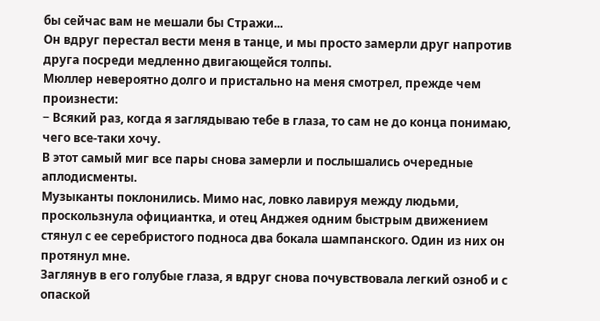бы сейчас вам не мешали бы Стражи...
Он вдруг перестал вести меня в танце, и мы просто замерли друг напротив друга посреди медленно двигающейся толпы.
Мюллер невероятно долго и пристально на меня смотрел, прежде чем произнести:
− Всякий раз, когда я заглядываю тебе в глаза, то сам не до конца понимаю, чего все-таки хочу.
В этот самый миг все пары снова замерли и послышались очередные аплодисменты.
Музыканты поклонились. Мимо нас, ловко лавируя между людьми, проскользнула официантка, и отец Анджея одним быстрым движением стянул с ее серебристого подноса два бокала шампанского. Один из них он протянул мне.
Заглянув в его голубые глаза, я вдруг снова почувствовала легкий озноб и с опаской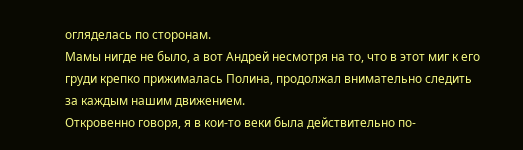огляделась по сторонам.
Мамы нигде не было, а вот Андрей несмотря на то, что в этот миг к его груди крепко прижималась Полина, продолжал внимательно следить за каждым нашим движением.
Откровенно говоря, я в кои-то веки была действительно по-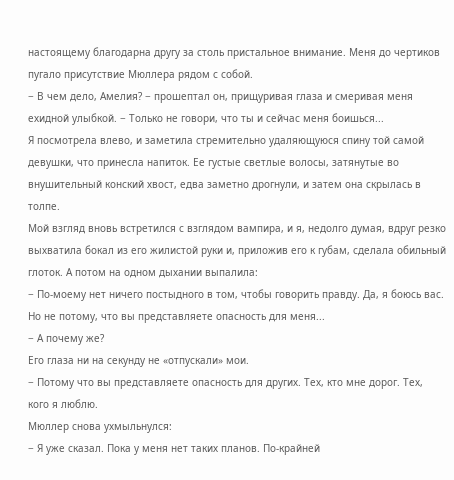настоящему благодарна другу за столь пристальное внимание. Меня до чертиков пугало присутствие Мюллера рядом с собой.
− В чем дело, Амелия? − прошептал он, прищуривая глаза и смеривая меня ехидной улыбкой. − Только не говори, что ты и сейчас меня боишься...
Я посмотрела влево, и заметила стремительно удаляющуюся спину той самой девушки, что принесла напиток. Ее густые светлые волосы, затянутые во внушительный конский хвост, едва заметно дрогнули, и затем она скрылась в толпе.
Мой взгляд вновь встретился с взглядом вампира, и я, недолго думая, вдруг резко выхватила бокал из его жилистой руки и, приложив его к губам, сделала обильный глоток. А потом на одном дыхании выпалила:
− По-моему нет ничего постыдного в том, чтобы говорить правду. Да, я боюсь вас. Но не потому, что вы представляете опасность для меня...
− А почему же?
Его глаза ни на секунду не «отпускали» мои.
− Потому что вы представляете опасность для других. Тех, кто мне дорог. Тех, кого я люблю.
Мюллер снова ухмыльнулся:
− Я уже сказал. Пока у меня нет таких планов. По-крайней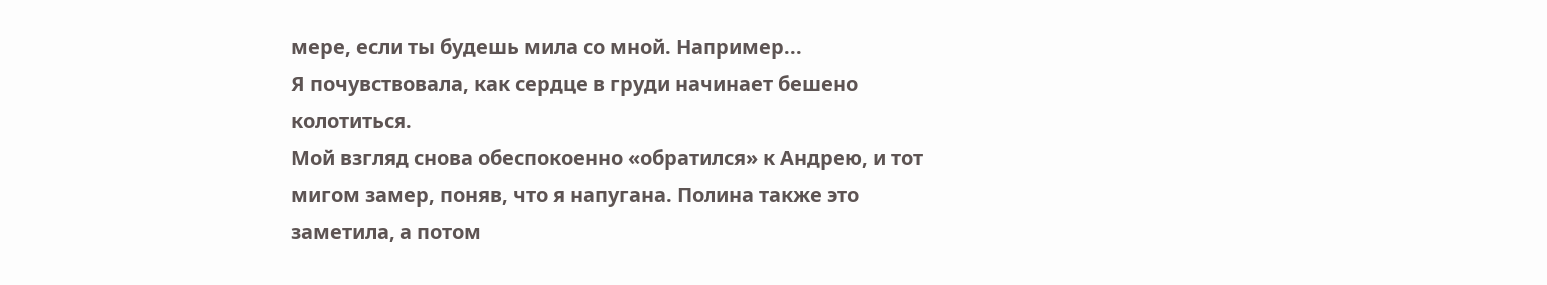мере, если ты будешь мила со мной. Например...
Я почувствовала, как сердце в груди начинает бешено колотиться.
Мой взгляд снова обеспокоенно «обратился» к Андрею, и тот мигом замер, поняв, что я напугана. Полина также это заметила, а потом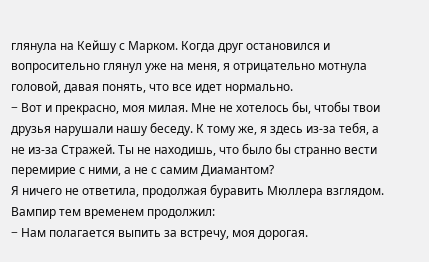глянула на Кейшу с Марком. Когда друг остановился и вопросительно глянул уже на меня, я отрицательно мотнула головой, давая понять, что все идет нормально.
− Вот и прекрасно, моя милая. Мне не хотелось бы, чтобы твои друзья нарушали нашу беседу. К тому же, я здесь из-за тебя, а не из-за Стражей. Ты не находишь, что было бы странно вести перемирие с ними, а не с самим Диамантом?
Я ничего не ответила, продолжая буравить Мюллера взглядом.
Вампир тем временем продолжил:
− Нам полагается выпить за встречу, моя дорогая.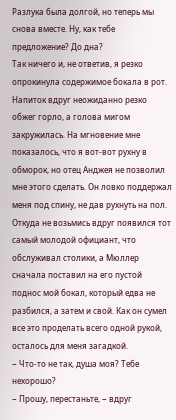Разлука была долгой, но теперь мы снова вместе. Ну, как тебе предложение? До дна?
Так ничего и, не ответив, я резко опрокинула содержимое бокала в рот. Напиток вдруг неожиданно резко обжег горло, а голова мигом закружилась. На мгновение мне показалось, что я вот-вот рухну в обморок, но отец Анджея не позволил мне этого сделать. Он ловко поддержал меня под спину, не дав рухнуть на пол. Откуда не возьмись вдруг появился тот самый молодой официант, что обслуживал столики, а Мюллер сначала поставил на его пустой поднос мой бокал, который едва не разбился, а затем и свой. Как он сумел все это проделать всего одной рукой, осталось для меня загадкой.
− Что-то не так, душа моя? Тебе нехорошо?
− Прошу, перестаньте, − вдруг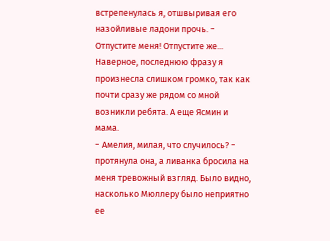встрепенулась я, отшвыривая его назойливые ладони прочь. − Отпустите меня! Отпустите же...
Наверное, последнюю фразу я произнесла слишком громко, так как почти сразу же рядом со мной возникли ребята. А еще Ясмин и мама.
− Амелия, милая, что случилось? − протянула она, а ливанка бросила на меня тревожный взгляд. Было видно, насколько Мюллеру было неприятно ее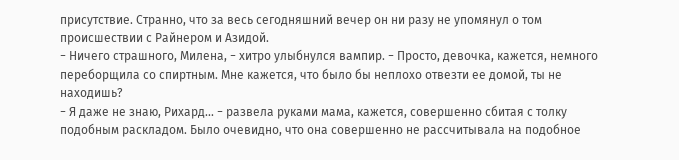присутствие. Странно, что за весь сегодняшний вечер он ни разу не упомянул о том происшествии с Райнером и Азидой.
− Ничего страшного, Милена, − хитро улыбнулся вампир. − Просто, девочка, кажется, немного переборщила со спиртным. Мне кажется, что было бы неплохо отвезти ее домой, ты не находишь?
− Я даже не знаю, Рихард... − развела руками мама, кажется, совершенно сбитая с толку подобным раскладом. Было очевидно, что она совершенно не рассчитывала на подобное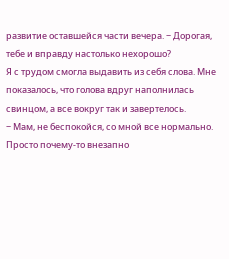развитие оставшейся части вечера. − Дорогая, тебе и вправду настолько нехорошо?
Я с трудом смогла выдавить из себя слова. Мне показалось, что голова вдруг наполнилась свинцом, а все вокруг так и завертелось.
− Мам, не беспокойся, со мной все нормально. Просто почему-то внезапно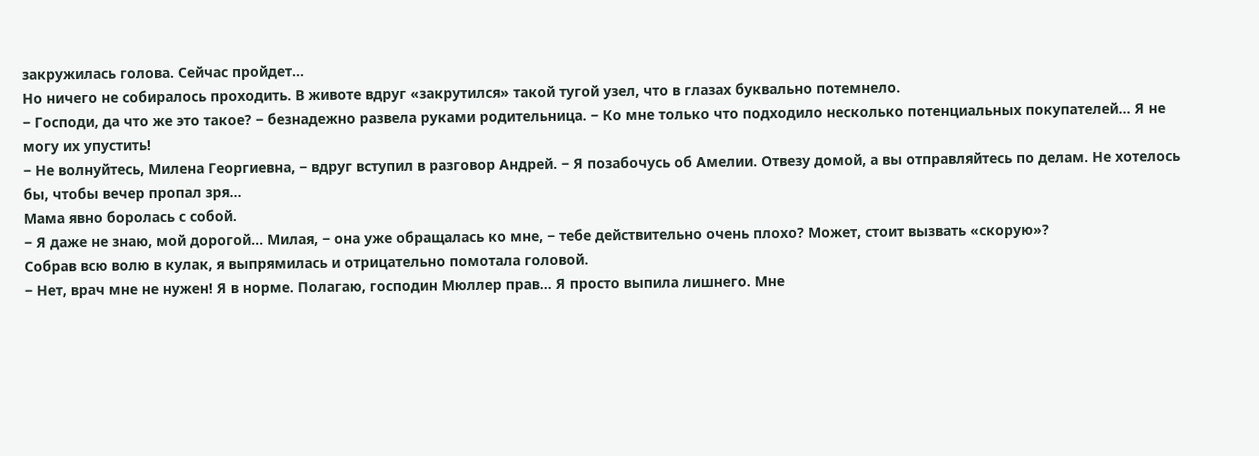закружилась голова. Сейчас пройдет...
Но ничего не собиралось проходить. В животе вдруг «закрутился» такой тугой узел, что в глазах буквально потемнело.
− Господи, да что же это такое? − безнадежно развела руками родительница. − Ко мне только что подходило несколько потенциальных покупателей... Я не могу их упустить!
− Не волнуйтесь, Милена Георгиевна, − вдруг вступил в разговор Андрей. − Я позабочусь об Амелии. Отвезу домой, а вы отправляйтесь по делам. Не хотелось бы, чтобы вечер пропал зря...
Мама явно боролась с собой.
− Я даже не знаю, мой дорогой... Милая, − она уже обращалась ко мне, − тебе действительно очень плохо? Может, стоит вызвать «скорую»?
Собрав всю волю в кулак, я выпрямилась и отрицательно помотала головой.
− Нет, врач мне не нужен! Я в норме. Полагаю, господин Мюллер прав... Я просто выпила лишнего. Мне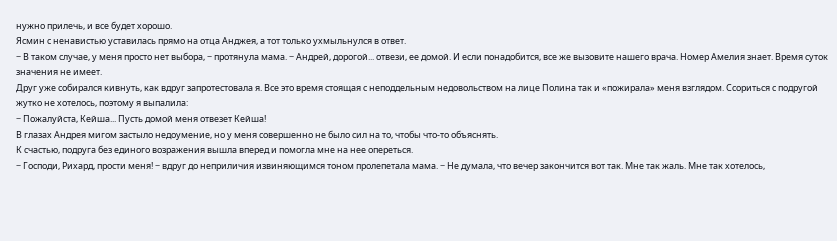нужно прилечь, и все будет хорошо.
Ясмин с ненавистью уставилась прямо на отца Анджея, а тот только ухмыльнулся в ответ.
− В таком случае, у меня просто нет выбора, − протянула мама. − Андрей, дорогой... отвези, ее домой. И если понадобится, все же вызовите нашего врача. Номер Амелия знает. Время суток значения не имеет.
Друг уже собирался кивнуть, как вдруг запротестовала я. Все это время стоящая с неподдельным недовольством на лице Полина так и «пожирала» меня взглядом. Ссориться с подругой жутко не хотелось, поэтому я выпалила:
− Пожалуйста, Кейша... Пусть домой меня отвезет Кейша!
В глазах Андрея мигом застыло недоумение, но у меня совершенно не было сил на то, чтобы что-то объяснять.
К счастью, подруга без единого возражения вышла вперед и помогла мне на нее опереться.
− Господи, Рихард, прости меня! − вдруг до неприличия извиняющимся тоном пролепетала мама. − Не думала, что вечер закончится вот так. Мне так жаль. Мне так хотелось,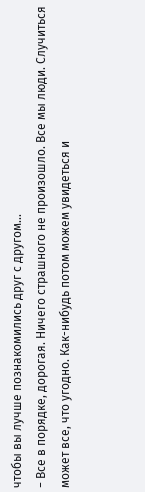чтобы вы лучше познакомились друг с другом...
− Все в порядке, дорогая. Ничего страшного не произошло. Все мы люди. Случиться может все, что угодно. Как-нибудь потом можем увидеться и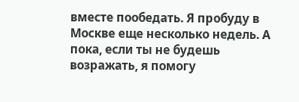вместе пообедать. Я пробуду в Москве еще несколько недель. А пока, если ты не будешь возражать, я помогу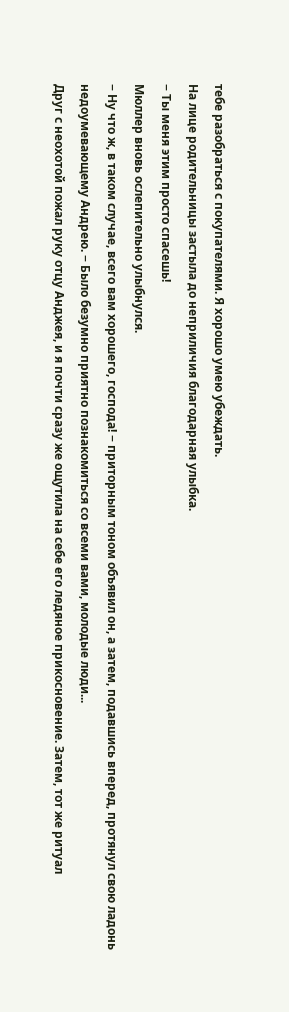тебе разобраться с покупателями. Я хорошо умею убеждать.
На лице родительницы застыла до неприличия благодарная улыбка.
− Ты меня этим просто спасешь!
Мюллер вновь ослепительно улыбнулся.
− Ну что ж, в таком случае, всего вам хорошего, господа! − приторным тоном объявил он, а затем, подавшись вперед, протянул свою ладонь недоумевающему Андрею. − Было безумно приятно познакомиться со всеми вами, молодые люди...
Друг с неохотой пожал руку отцу Анджея, и я почти сразу же ощутила на себе его ледяное прикосновение. Затем, тот же ритуал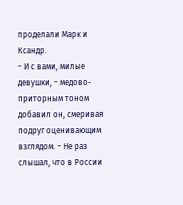проделали Марк и Ксандр.
− И с вами, милые девушки, − медово-приторным тоном добавил он, смеривая подруг оценивающим взглядом. − Не раз слышал, что в России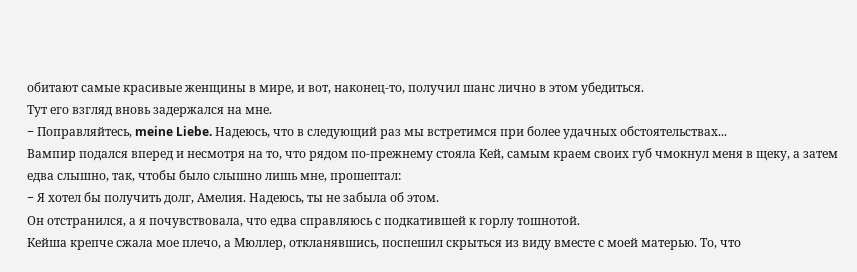обитают самые красивые женщины в мире, и вот, наконец-то, получил шанс лично в этом убедиться.
Тут его взгляд вновь задержался на мне.
− Поправляйтесь, meine Liebe. Надеюсь, что в следующий раз мы встретимся при более удачных обстоятельствах...
Вампир подался вперед и несмотря на то, что рядом по-прежнему стояла Кей, самым краем своих губ чмокнул меня в щеку, а затем едва слышно, так, чтобы было слышно лишь мне, прошептал:
− Я хотел бы получить долг, Амелия. Надеюсь, ты не забыла об этом.
Он отстранился, а я почувствовала, что едва справляюсь с подкатившей к горлу тошнотой.
Кейша крепче сжала мое плечо, а Мюллер, откланявшись, поспешил скрыться из виду вместе с моей матерью. То, что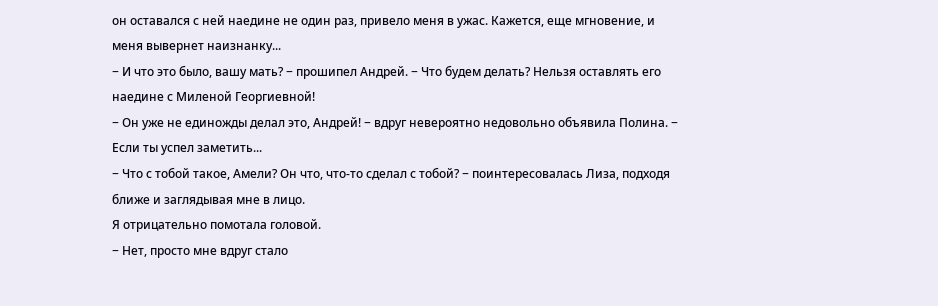он оставался с ней наедине не один раз, привело меня в ужас. Кажется, еще мгновение, и меня вывернет наизнанку...
− И что это было, вашу мать? − прошипел Андрей. − Что будем делать? Нельзя оставлять его наедине с Миленой Георгиевной!
− Он уже не единожды делал это, Андрей! − вдруг невероятно недовольно объявила Полина. − Если ты успел заметить...
− Что с тобой такое, Амели? Он что, что-то сделал с тобой? − поинтересовалась Лиза, подходя ближе и заглядывая мне в лицо.
Я отрицательно помотала головой.
− Нет, просто мне вдруг стало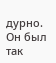дурно. Он был так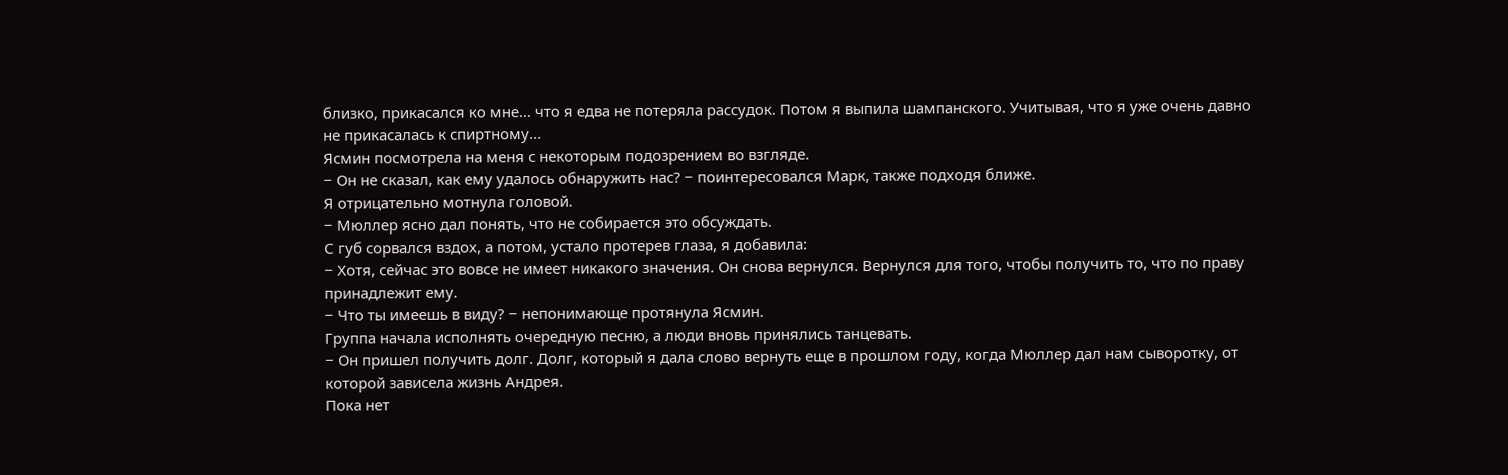близко, прикасался ко мне... что я едва не потеряла рассудок. Потом я выпила шампанского. Учитывая, что я уже очень давно не прикасалась к спиртному...
Ясмин посмотрела на меня с некоторым подозрением во взгляде.
− Он не сказал, как ему удалось обнаружить нас? − поинтересовался Марк, также подходя ближе.
Я отрицательно мотнула головой.
− Мюллер ясно дал понять, что не собирается это обсуждать.
С губ сорвался вздох, а потом, устало протерев глаза, я добавила:
− Хотя, сейчас это вовсе не имеет никакого значения. Он снова вернулся. Вернулся для того, чтобы получить то, что по праву принадлежит ему.
− Что ты имеешь в виду? − непонимающе протянула Ясмин.
Группа начала исполнять очередную песню, а люди вновь принялись танцевать.
− Он пришел получить долг. Долг, который я дала слово вернуть еще в прошлом году, когда Мюллер дал нам сыворотку, от которой зависела жизнь Андрея.
Пока нет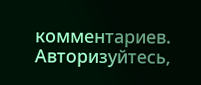комментариев. Авторизуйтесь,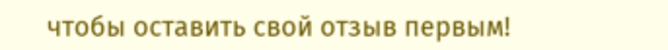чтобы оставить свой отзыв первым!